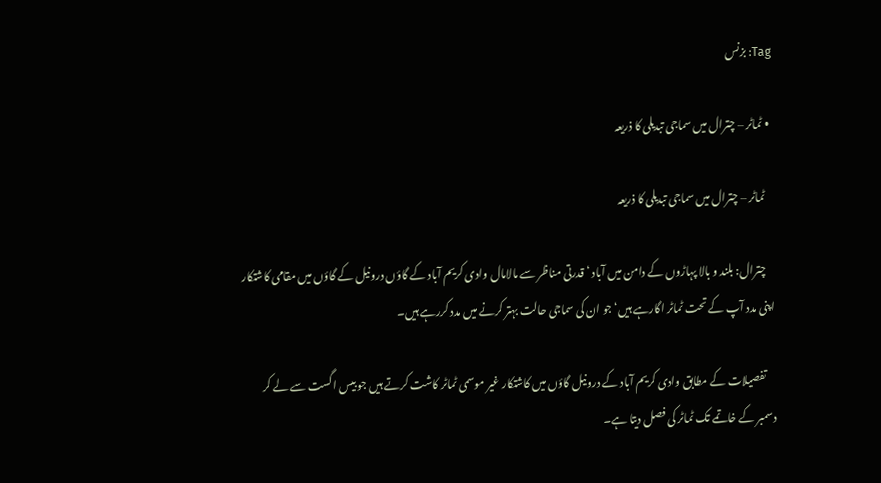Tag: بزنس

  • ٹماٹر – چترال میں سماجی تبدیلی کا ذریعہ

    ٹماٹر – چترال میں سماجی تبدیلی کا ذریعہ

    چترال: بلند و بالا پہاڑوں کے دامن میں آباد ‘ قدرتی مناظر سے مالامال وادی کریم آباد کے گاؤں درونیل کے گاؤں میں مقامی کاشتکار اپنی مدد آپ کے تحت ٹماٹر اگارہے ہیں‘ جو ان کی سماجی حالت بہتر کرنے میں مدد کررہے ہیں۔

    تفصیلات کے مطابق وادی کریم آباد کے درونیل گاؤں میں کاشتکار غیر موسمی ٹماٹر کاشت کرتے ہیں جو بیس اگست سے لے کر دسمبر کے خاتمے تک ٹماٹر کی فصل دیتا ہے۔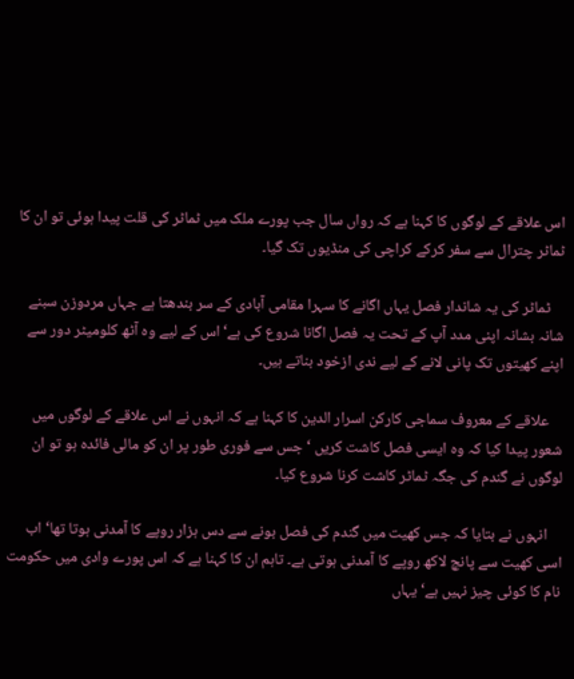اس علاقے کے لوگوں کا کہنا ہے کہ رواں سال جب پورے ملک میں ٹماٹر کی قلت پیدا ہوئی تو ان کا ٹماٹر چترال سے سفر کرکے کراچی کی منڈیوں تک گیا۔

    ٹماٹر کی یہ شاندار فصل یہاں اگانے کا سہرا مقامی آبادی کے سر بندھتا ہے جہاں مردوزن سبنے شانہ بشانہ اپنی مدد آپ کے تحت یہ فصل اگانا شروع کی ہے‘ اس کے لیے وہ آٹھ کلومیٹر دور سے اپنے کھیتوں تک پانی لانے کے لیے ندی ازخود بناتے ہیں۔

    علاقے کے معروف سماجی کارکن اسرار الدین کا کہنا ہے کہ انہوں نے اس علاقے کے لوگوں میں شعور پیدا کیا کہ وہ ایسی فصل کاشت کریں ‘ جس سے فوری طور پر ان کو مالی فائدہ ہو تو ان لوگوں نے گندم کی جگہ ٹماٹر کاشت کرنا شروع کیا۔

    انہوں نے بتایا کہ جس کھیت میں گندم کی فصل بونے سے دس ہزار روپے کا آمدنی ہوتا تھا‘ اب اسی کھیت سے پانچ لاکھ روپے کا آمدنی ہوتی ہے۔ تاہم ان کا کہنا ہے کہ اس پورے وادی میں حکومت نام کا کوئی چیز نہیں ہے‘ یہاں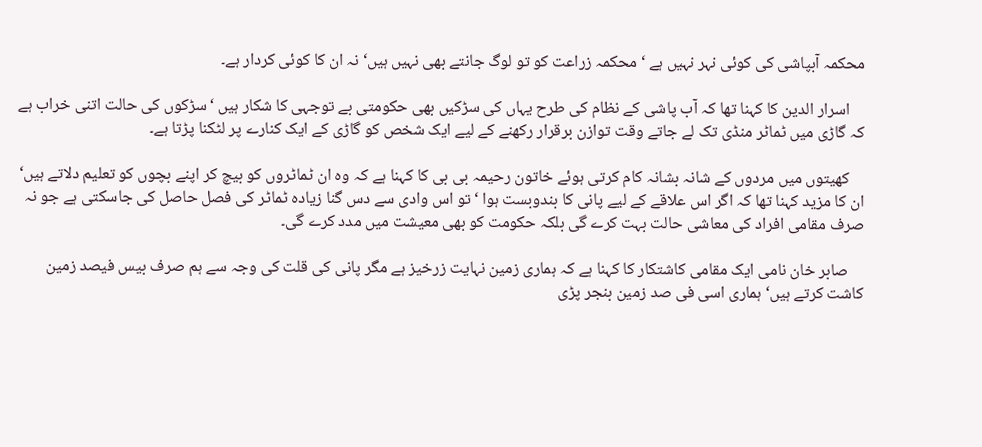محکمہ آبپاشی کی کوئی نہر نہیں ہے ‘ محکمہ زراعت کو تو لوگ جانتے بھی نہیں ہیں‘ نہ ان کا کوئی کردار ہے۔

    اسرار الدین کا کہنا تھا کہ آب پاشی کے نظام کی طرح یہاں کی سڑکیں بھی حکومتی بے توجہی کا شکار ہیں ‘ سڑکوں کی حالت اتنی خراب ہے کہ گاڑی میں ٹماٹر منڈی تک لے جاتے وقت توازن برقرار رکھنے کے لیے ایک شخص کو گاڑی کے ایک کنارے پر لٹکنا پڑتا ہے۔

    کھیتوں میں مردوں کے شانہ بشانہ کام کرتی ہوئے خاتون رحیمہ بی بی کا کہنا ہے کہ وہ ان ٹماٹروں کو بیچ کر اپنے بچوں کو تعلیم دلاتے ہیں‘ ان کا مزید کہنا تھا کہ اگر اس علاقے کے لیے پانی کا بندوبست ہوا ‘ تو اس وادی سے دس گنا زیادہ ٹماٹر کی فصل حاصل کی جاسکتی ہے جو نہ صرف مقامی افراد کی معاشی حالت بہت کرے گی بلکہ حکومت کو بھی معیشت میں مدد کرے گی۔

    صابر خان نامی ایک مقامی کاشتکار کا کہنا ہے کہ ہماری زمین نہایت زرخیز ہے مگر پانی کی قلت کی وجہ سے ہم صرف بیس فیصد زمین کاشت کرتے ہیں‘ ہماری اسی فی صد زمین بنجر پڑی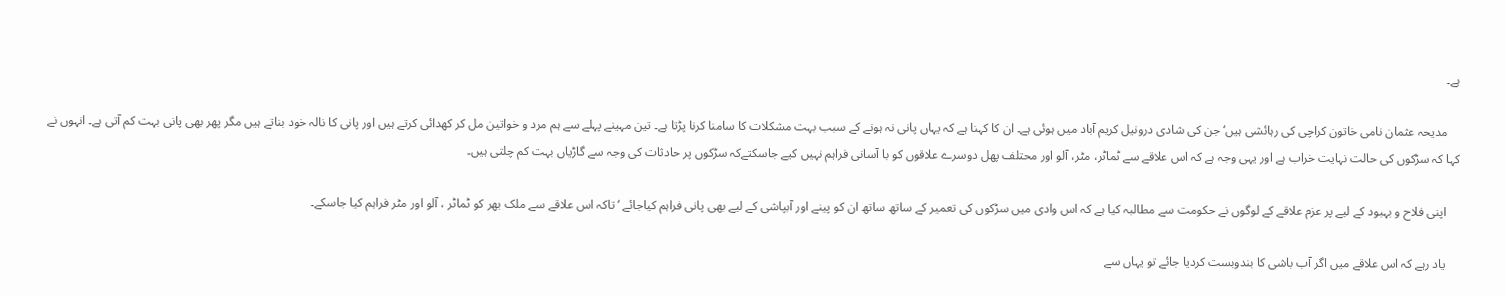ہے۔

    مدیحہ عثمان نامی خاتون کراچی کی رہائشی ہیں‘ جن کی شادی درونیل کریم آباد میں ہوئی ہے۔ ان کا کہنا ہے کہ یہاں پانی نہ ہونے کے سبب بہت مشکلات کا سامنا کرنا پڑتا ہے۔ تین مہینے پہلے سے ہم مرد و خواتین مل کر کھدائی کرتے ہیں اور پانی کا نالہ خود بناتے ہیں مگر پھر بھی پانی بہت کم آتی ہے۔ انہوں نے کہا کہ سڑکوں کی حالت نہایت خراب ہے اور یہی وجہ ہے کہ اس علاقے سے ٹماٹر، مٹر، آلو اور محتلف پھل دوسرے علاقوں کو با آسانی فراہم نہیں کیے جاسکتےکہ سڑکوں پر حادثات کی وجہ سے گاڑیاں بہت کم چلتی ہیں۔

    اپنی فلاح و بہبود کے لیے پر عزم علاقے کے لوگوں نے حکومت سے مطالبہ کیا ہے کہ اس وادی میں سڑکوں کی تعمیر کے ساتھ ساتھ ان کو پینے اور آبپاشی کے لیے بھی پانی فراہم کیاجائے ‘تاکہ اس علاقے سے ملک بھر کو ٹماٹر ، آلو اور مٹر فراہم کیا جاسکے۔

    یاد رہے کہ اس علاقے میں اگر آب باشی کا بندوبست کردیا جائے تو یہاں سے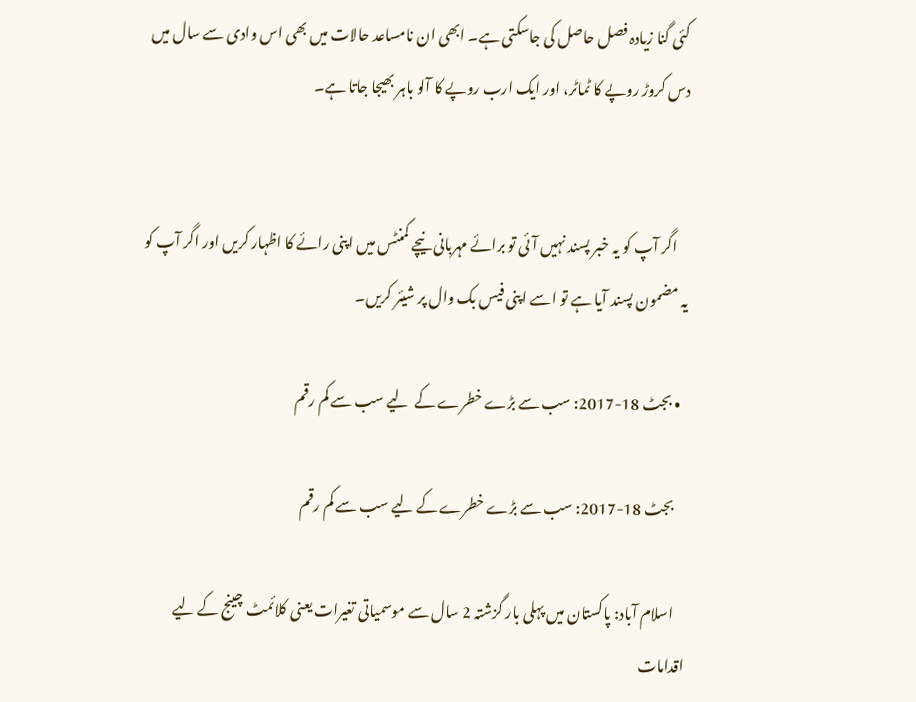کئی گنا زیادہ فصل حاصل کی جاسکتی ہے۔ ابھی ان نامساعد حالات میں بھی اس وادی سے سال میں دس کروڑ روپے کا ٹماٹر، اور ایک ارب روپے کا آلو باہر بھیجا جاتا ہے۔


    اگر آپ کو یہ خبر پسند نہیں آئی تو برائے مہربانی نیچے کمنٹس میں اپنی رائے کا اظہار کریں اور اگر آپ کو یہ مضمون پسند آیا ہے تو اسے اپنی فیس بک وال پر شیئر کریں۔

  • بجٹ 18-2017: سب سے بڑے خطرے کے  لیے سب سے کم رقم

    بجٹ 18-2017: سب سے بڑے خطرے کے لیے سب سے کم رقم

    اسلام آباد: پاکستان میں پہلی بار گزشتہ 2 سال سے موسمیاتی تغیرات یعنی کلائمٹ چینج کے لیے اقدامات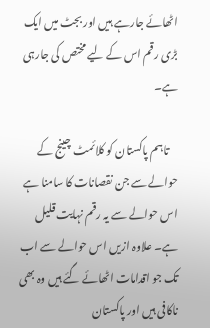اٹھائے جارہے ہیں اور بجٹ میں ایک بڑی رقم اس کے لیے مختص کی جارہی ہے۔

    تاہم پاکستان کو کلائمٹ چینج کے حوالے سے جن نقصانات کا سامنا ہے اس حوالے سے یہ رقم نہایت قلیل ہے۔ علاوہ ازیں اس حوالے سے اب تک جو اقدامات اٹھائے گئے ہیں وہ بھی ناکافی ہیں اور پاکستان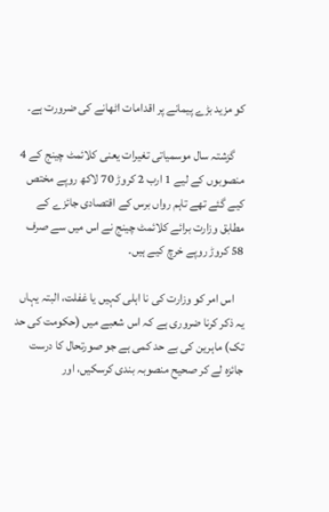کو مزید بڑے پیمانے پر اقدامات اٹھانے کی ضرورت ہے۔

    گزشتہ سال موسمیاتی تغیرات یعنی کلائمٹ چینج کے 4 منصوبوں کے لیے 1 ارب 2 کروڑ 70 لاکھ روپے مختص کیے گئے تھے تاہم رواں برس کے اقتصادی جائزے کے مطابق وزارت برائے کلائمٹ چینج نے اس میں سے صرف 58 کروڑ روپے خرچ کیے ہیں۔

    اس امر کو وزارت کی نا اہلی کہیں یا غفلت، البتہ یہاں یہ ذکر کرنا ضروری ہے کہ اس شعبے میں (حکومت کی حد تک) ماہرین کی بے حد کمی ہے جو صورتحال کا درست جائزہ لے کر صحیح منصوبہ بندی کرسکیں، اور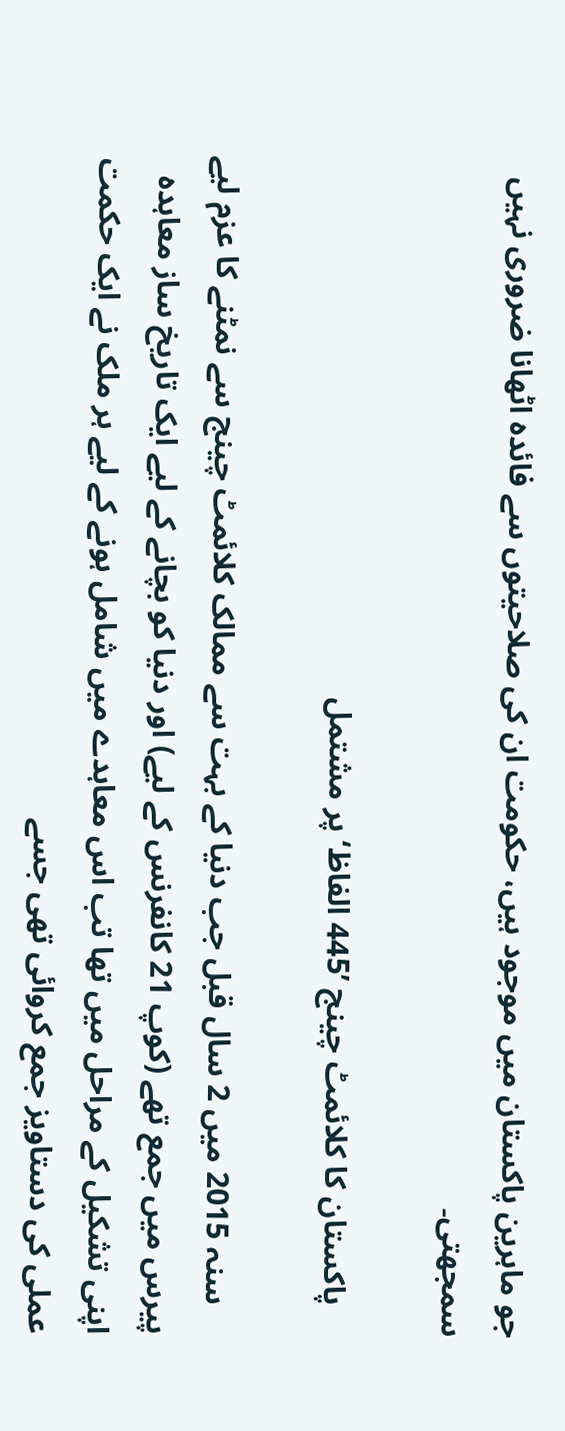جو ماہرین پاکستان میں موجود ہیں، حکومت ان کی صلاحیتوں سے فائدہ اٹھانا ضروری نہیں سمجھتی۔

    پاکستان کا کلائمٹ چینج ’445 الفاظ‘ پر مشتمل

    سنہ 2015 میں 2 سال قبل جب دنیا کے بہت سے ممالک کلائمٹ چینج سے نمٹنے کا عزم لیے پیرس میں جمع تھے (کوپ 21 کانفرنس کے لیے) اور دنیا کو بچانے کے لیے ایک تاریخ ساز معاہدہ اپنی تشکیل کے مراحل میں تھا تب اس معاہدے میں شامل ہونے کے لیے ہر ملک نے ایک حکمت عملی کی دستاویز جمع کروائی تھی جسے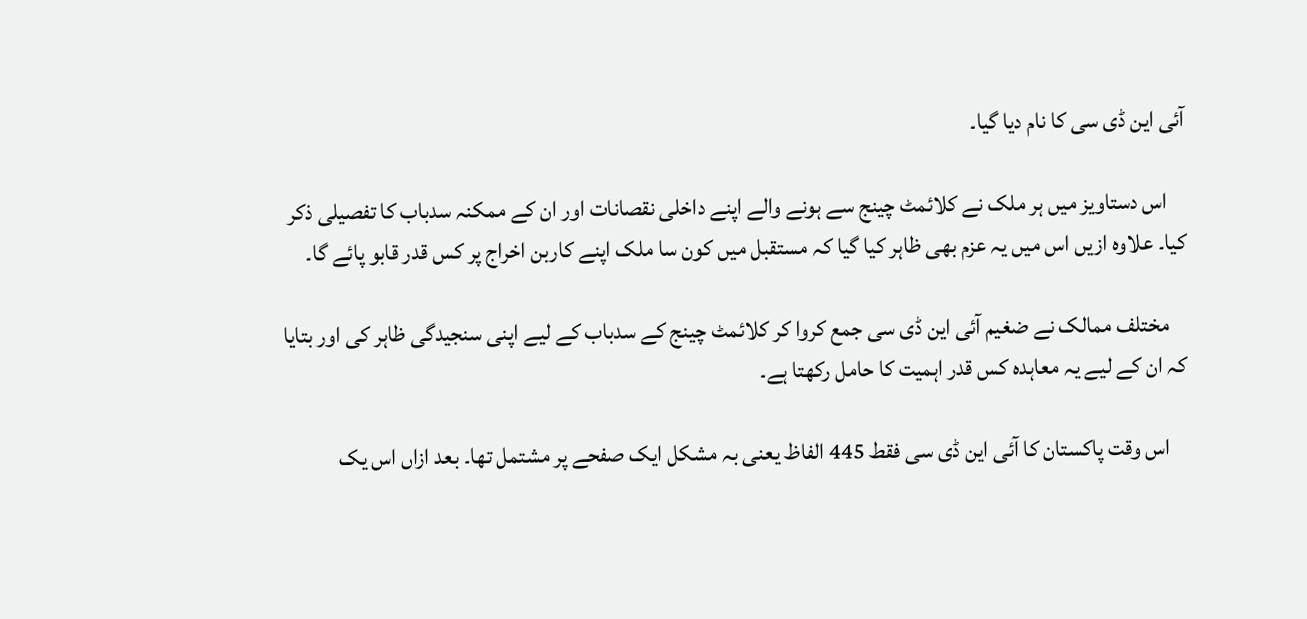آئی این ڈی سی کا نام دیا گیا۔

    اس دستاویز میں ہر ملک نے کلائمٹ چینج سے ہونے والے اپنے داخلی نقصانات اور ان کے ممکنہ سدباب کا تفصیلی ذکر کیا۔ علاوہ ازیں اس میں یہ عزم بھی ظاہر کیا گیا کہ مستقبل میں کون سا ملک اپنے کاربن اخراج پر کس قدر قابو پائے گا۔

    مختلف ممالک نے ضغیم آئی این ڈی سی جمع کروا کر کلائمٹ چینج کے سدباب کے لیے اپنی سنجیدگی ظاہر کی اور بتایا کہ ان کے لیے یہ معاہدہ کس قدر اہمیت کا حامل رکھتا ہے۔

    اس وقت پاکستان کا آئی این ڈی سی فقط 445 الفاظ یعنی بہ مشکل ایک صفحے پر مشتمل تھا۔ بعد ازاں اس یک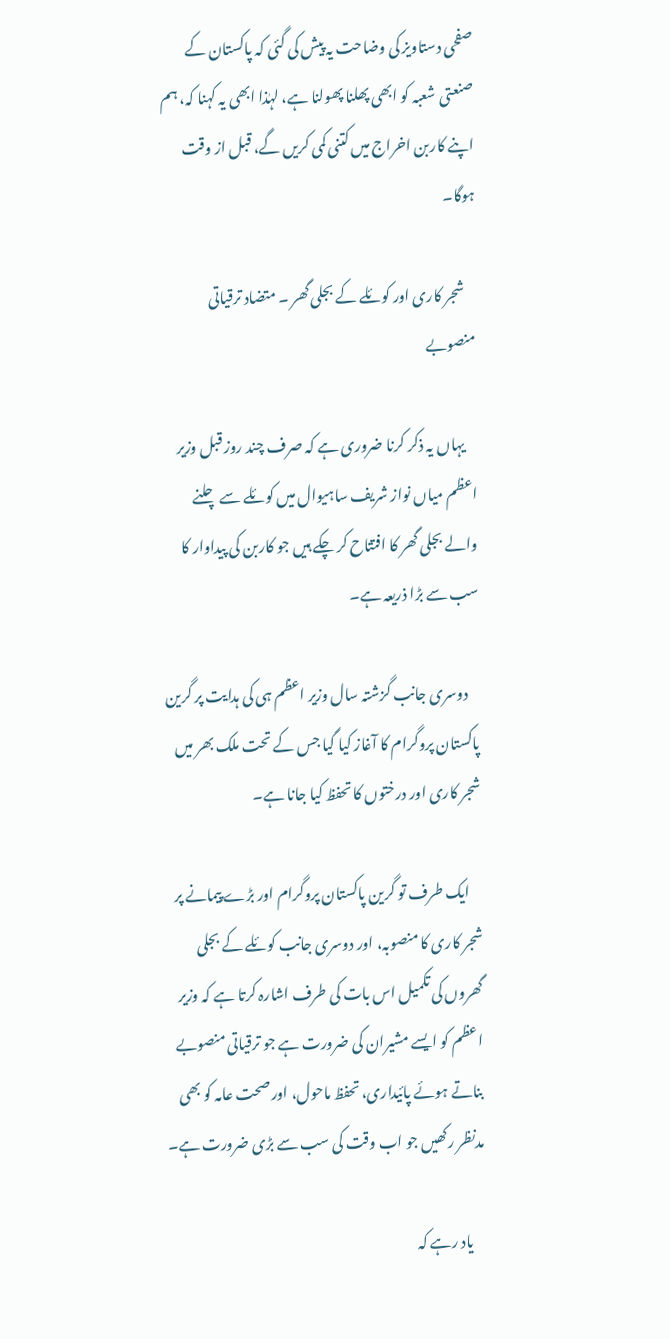صفحی دستاویز کی وضاحت یہ پیش کی گئی کہ پاکستان کے صنعتی شعبہ کو ابھی پھلنا پھولنا ہے، لہٰذا ابھی یہ کہنا کہ، ہم اپنے کاربن اخراج میں کتنی کمی کریں گے، قبل از وقت ہوگا۔

    شجر کاری اور کوئلے کے بجلی گھر ۔ متضاد ترقیاتی منصوبے

    یہاں یہ ذکر کرنا ضروری ہے کہ صرف چند روز قبل وزیر اعظم میاں نواز شریف ساہیوال میں کوئلے سے چلنے والے بجلی گھر کا افتتاح کر چکے ہیں جو کاربن کی پیداوار کا سب سے بڑا ذریعہ ہے۔

    دوسری جانب گزشتہ سال وزیر اعظم ہی کی ہدایت پر گرین پاکستان پروگرام کا آغاز کیا گیا جس کے تحت ملک بھر میں شجر کاری اور درختوں کا تحفظ کیا جانا ہے۔

    ایک طرف تو گرین پاکستان پروگرام اور بڑے پیمانے پر شجر کاری کا منصوبہ، اور دوسری جانب کوئلے کے بجلی گھروں کی تکمیل اس بات کی طرف اشارہ کرتا ہے کہ وزیر اعظم کو ایسے مشیران کی ضرورت ہے جو ترقیاتی منصوبے بناتے ہوئے پائیداری، تحفظ ماحول، اور صحت عامہ کو بھی مدنظر رکھیں جو اب وقت کی سب سے بڑی ضرورت ہے۔

    یاد رہے کہ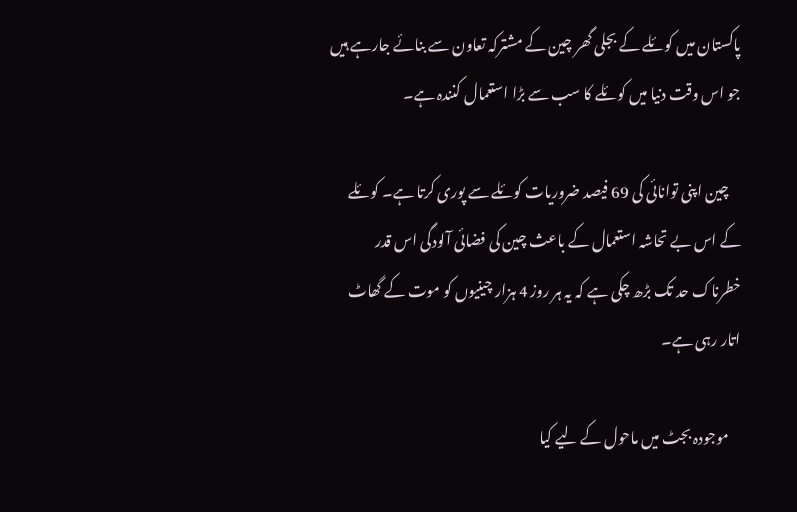پاکستان میں کوئلے کے بجلی گھر چین کے مشترکہ تعاون سے بنائے جارہے ہیں جو اس وقت دنیا میں کوئلے کا سب سے بڑا استعمال کنندہ ہے۔

    چین اپنی توانائی کی 69 فیصد ضروریات کوئلے سے پوری کرتا ہے۔ کوئلے کے اس بے تحاشہ استعمال کے باعث چین کی فضائی آلودگی اس قدر خطرناک حد تک بڑھ چکی ہے کہ یہ ہر روز 4 ہزار چینیوں کو موت کے گھاٹ اتار رہی ہے۔

    موجودہ بجٹ میں ماحول کے لیے کیا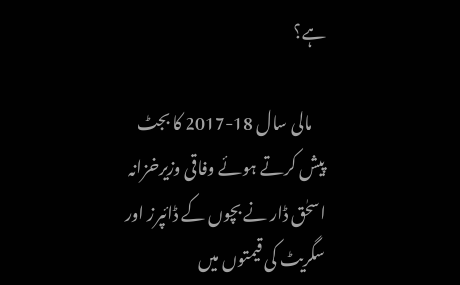ہے؟

    مالی سال 18-2017 کا بجٹ پیش کرتے ہوئے وفاقی وزیرخزانہ اسحٰق ڈار نے بچوں کے ڈائپرز اور سگریٹ کی قیمتوں میں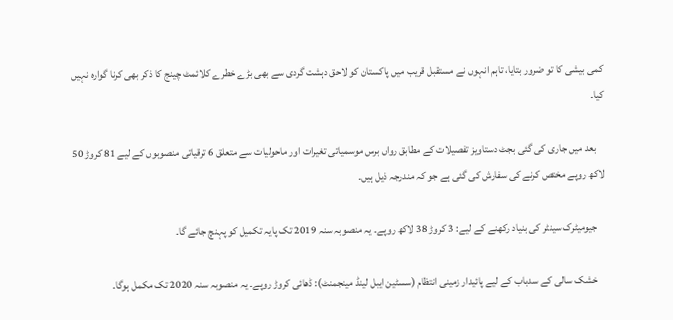کمی بیشی کا تو ضرور بتایا، تاہم انہوں نے مستقبل قریب میں پاکستان کو لاحق دہشت گردی سے بھی بڑے خطرے کلائمٹ چینج کا ذکر بھی کرنا گوارہ نہیں کیا۔

    بعد میں جاری کی گئی بجٹ دستاویز تفصیلات کے مطابق رواں برس موسمیاتی تغیرات اور ماحولیات سے متعلق 6 ترقیاتی منصوبوں کے لیے 81 کروڑ 50 لاکھ روپے مختص کرنے کی سفارش کی گئی ہے جو کہ مندرجہ ذیل ہیں۔

    جیومیٹرک سینٹر کی بنیاد رکھنے کے لیے: 3 کروڑ 38 لاکھ روپے۔ یہ منصوبہ سنہ 2019 تک پایہ تکمیل کو پہنچ جائے گا۔

    خشک سالی کے سدباب کے لیے پائیدار زمینی انتظام (سسٹین ایبل لینڈ مینجمنٹ): ڈھائی کروڑ روپے۔ یہ منصوبہ سنہ 2020 تک مکمل ہوگا۔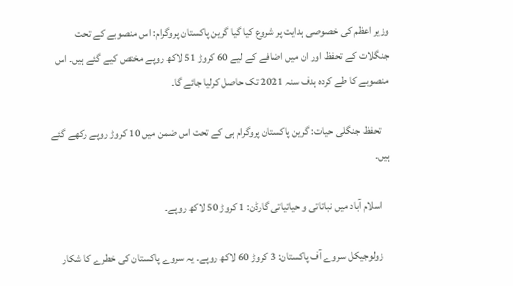وزیر اعظم کی خصوصی ہدایت پر شروع کیا گیا گرین پاکستان پروگرام: اس منصوبے کے تحت جنگلات کے تحفظ اور ان میں اضافے کے لیے 60 کروڑ 51 لاکھ روپے مختص کیے گئے ہیں۔ اس منصوبے کا طے کردہ ہدف سنہ 2021 تک حاصل کرلیا جائے گا۔

    تحفظ جنگلی حیات: گرین پاکستان پروگرام ہی کے تحت اس ضمن میں 10 کروڑ روپے رکھے گئے ہیں۔

    اسلام آباد میں نباتاتی و حیاتیاتی گارڈن: 1 کروڑ 50 لاکھ روپے۔

    زولوجیکل سروے آف پاکستان: 3 کروڑ 60 لاکھ روپے۔ یہ سروے پاکستان کی خطرے کا شکار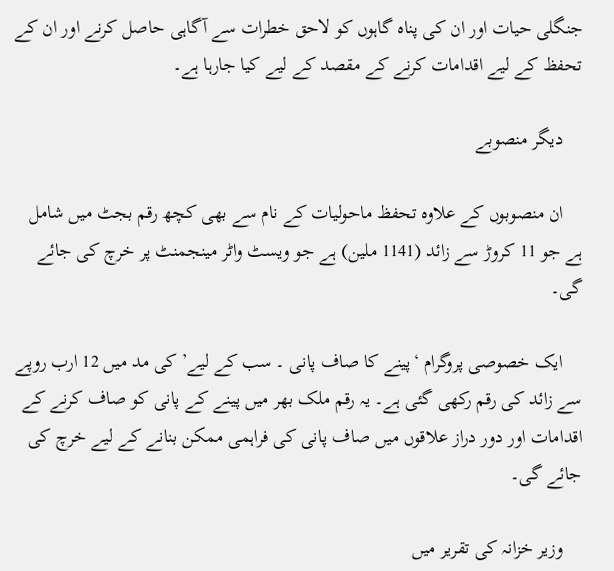جنگلی حیات اور ان کی پناہ گاہوں کو لاحق خطرات سے آگاہی حاصل کرنے اور ان کے تحفظ کے لیے اقدامات کرنے کے مقصد کے لیے کیا جارہا ہے۔

    دیگر منصوبے

    ان منصوبوں کے علاوہ تحفظ ماحولیات کے نام سے بھی کچھ رقم بجٹ میں شامل ہے جو 11 کروڑ سے زائد (1141 ملین) ہے جو ویسٹ واٹر مینجمنٹ پر خرچ کی جائے گی۔

    ایک خصوصی پروگرام ‘پینے کا صاف پانی ۔ سب کے لیے’ کی مد میں 12 ارب روپے سے زائد کی رقم رکھی گئی ہے۔ یہ رقم ملک بھر میں پینے کے پانی کو صاف کرنے کے اقدامات اور دور دراز علاقوں میں صاف پانی کی فراہمی ممکن بنانے کے لیے خرچ کی جائے گی۔

    وزیر خزانہ کی تقریر میں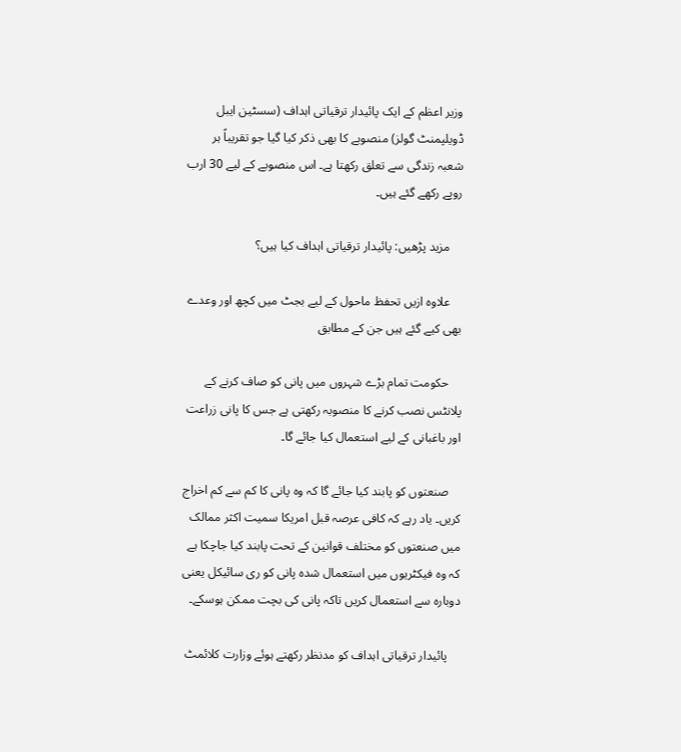وزیر اعظم کے ایک پائیدار ترقیاتی اہداف (سسٹین ایبل ڈویلپمنٹ گولز) منصوبے کا بھی ذکر کیا گیا جو تقریباً ہر شعبہ زندگی سے تعلق رکھتا ہے۔ اس منصوبے کے لیے 30 ارب روپے رکھے گئے ہیں۔

    مزید پڑھیں: پائیدار ترقیاتی اہداف کیا ہیں؟

    علاوہ ازیں تحفظ ماحول کے لیے بجٹ میں کچھ اور وعدے بھی کیے گئے ہیں جن کے مطابق

    حکومت تمام بڑے شہروں میں پانی کو صاف کرنے کے پلانٹس نصب کرنے کا منصوبہ رکھتی ہے جس کا پانی زراعت اور باغبانی کے لیے استعمال کیا جائے گا۔

    صنعتوں کو پابند کیا جائے گا کہ وہ پانی کا کم سے کم اخراج کریں۔ یاد رہے کہ کافی عرصہ قبل امریکا سمیت اکثر ممالک میں صنعتوں کو مختلف قوانین کے تحت پابند کیا جاچکا ہے کہ وہ فیکٹریوں میں استعمال شدہ پانی کو ری سائیکل یعنی دوبارہ سے استعمال کریں تاکہ پانی کی بچت ممکن ہوسکے۔

    پائیدار ترقیاتی اہداف کو مدنظر رکھتے ہوئے وزارت کلائمٹ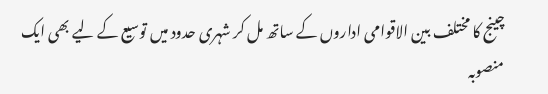چینج کا مختلف بین الاقوامی اداروں کے ساتھ مل کر شہری حدود میں توسیع کے لیے بھی ایک منصوبہ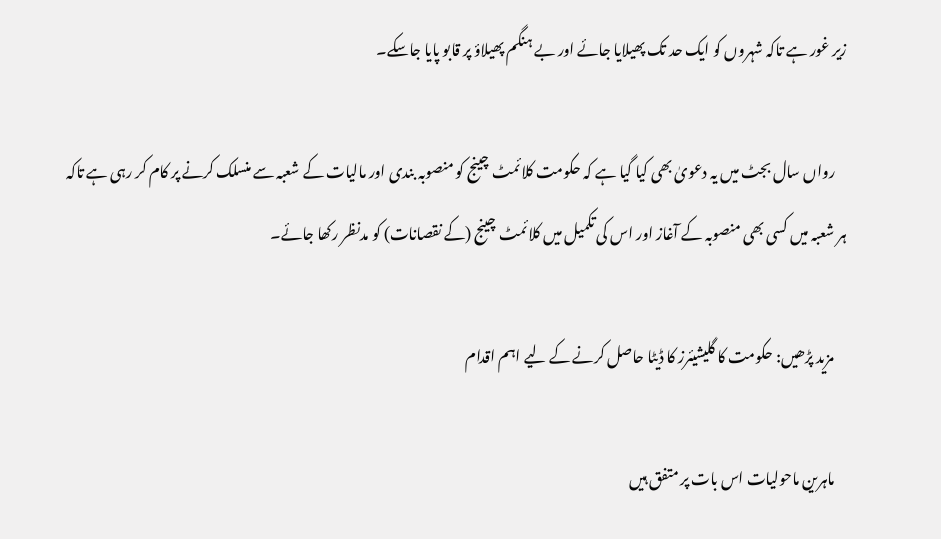زیر غور ہے تاکہ شہروں کو ایک حد تک پھیلایا جائے اور بے ہنگم پھیلاؤ پر قابو پایا جاسکے۔

    رواں سال بجٹ میں یہ دعویٰ بھی کیا گیا ہے کہ حکومت کلائمٹ چینج کو منصوبہ بندی اور مالیات کے شعبہ سے منسلک کرنے پر کام کر رہی ہے تاکہ ہر شعبہ میں کسی بھی منصوبہ کے آغاز اور اس کی تکمیل میں کلائمٹ چینج (کے نقصانات) کو مدنظر رکھا جائے۔

    مزید پڑھیں: حکومت کا گلیشیئرز کا ڈیٹا حاصل کرنے کے لیے اہم اقدام

    ماہرین ماحولیات اس بات پر متفق ہیں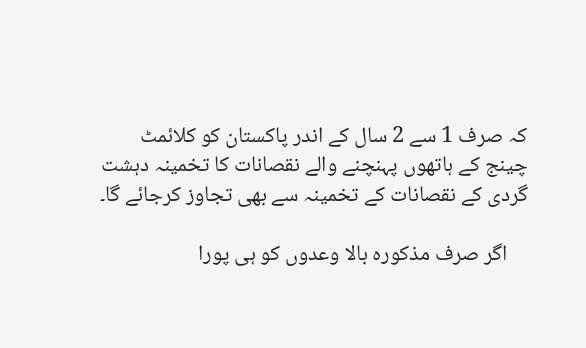کہ صرف 1 سے 2 سال کے اندر پاکستان کو کلائمٹ چینج کے ہاتھوں پہنچنے والے نقصانات کا تخمینہ دہشت گردی کے نقصانات کے تخمینہ سے بھی تجاوز کرجائے گا۔

    اگر صرف مذکورہ بالا وعدوں کو ہی پورا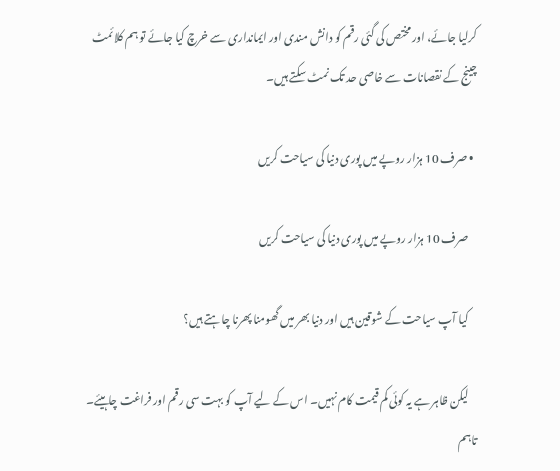کرلیا جائے، اور مختص کی گئی رقم کو دانش مندی اور ایمانداری سے خرچ کیا جائے تو ہم کلائمٹ چینج کے نقصانات سے خاصی حد تک نمٹ سکتے ہیں۔

  • صرف 10 ہزار روپے میں پوری دنیا کی سیاحت کریں

    صرف 10 ہزار روپے میں پوری دنیا کی سیاحت کریں

    کیا آپ سیاحت کے شوقین ہیں اور دنیا بھر میں گھومنا پھرنا چاہتے ہیں؟

    لیکن ظاہر ہے یہ کوئی کم قیمت کام نہیں۔ اس کے لیے آپ کو بہت سی رقم اور فراغت چاہیئے۔ تاہم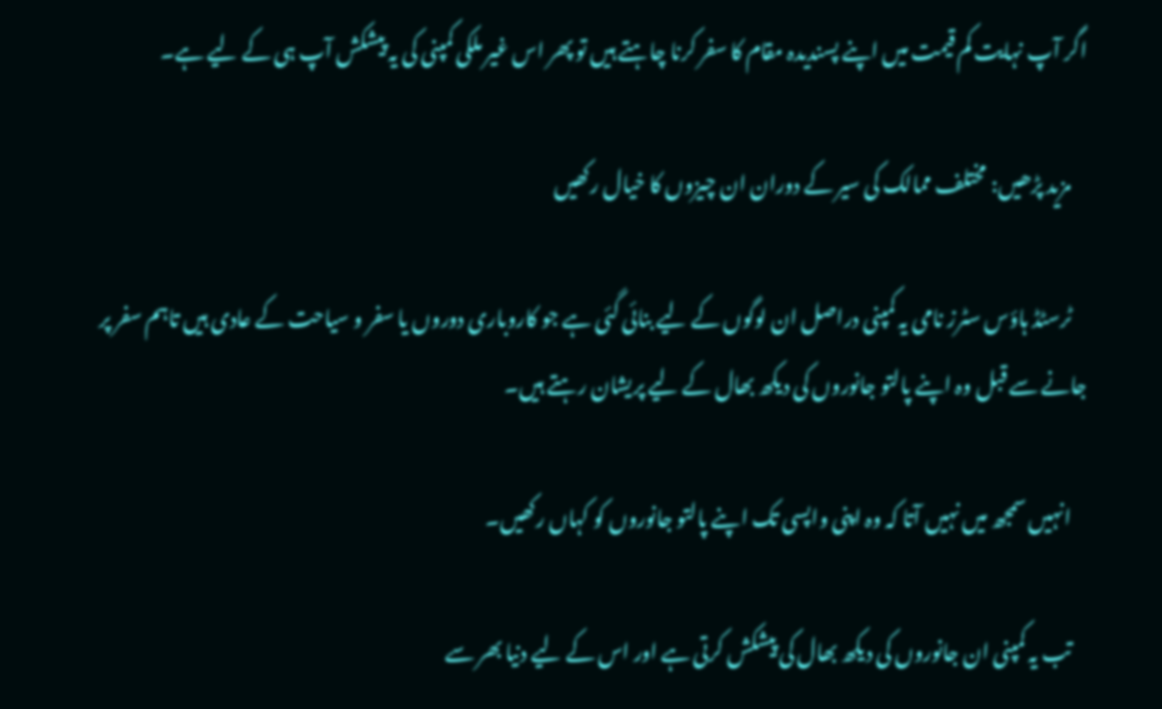اگر آپ نہایت کم قیمت میں اپنے پسندیدہ مقام کا سفر کرنا چاہتے ہیں تو پھر اس غیر ملکی کمپنی کی یہ پیشکش آپ ہی کے لیے ہے۔

    مزید پڑھیں: مختلف ممالک کی سیر کے دوران ان چیزوں کا خیال رکھیں

    ٹرسٹڈ ہاؤس سٹرز نامی یہ کمپنی دراصل ان لوگوں کے لیے بنائی گئی ہے جو کاروباری دوروں یا سفر و سیاحت کے عادی ہیں تاہم سفر پر جانے سے قبل وہ اپنے پالتو جانوروں کی دیکھ بھال کے لیے پریشان رہتے ہیں۔

    انہیں سمجھ میں نہیں آتا کہ وہ اپنی واپسی تک اپنے پالتو جانوروں کو کہاں رکھیں۔

    تب یہ کمپنی ان جانوروں کی دیکھ بھال کی پیشکش کرتی ہے اور اس کے لیے دنیا بھر سے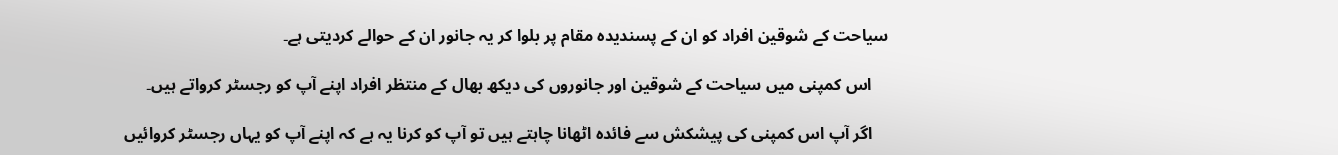سیاحت کے شوقین افراد کو ان کے پسندیدہ مقام پر بلوا کر یہ جانور ان کے حوالے کردیتی ہے۔

    اس کمپنی میں سیاحت کے شوقین اور جانوروں کی دیکھ بھال کے منتظر افراد اپنے آپ کو رجسٹر کرواتے ہیں۔

    اگر آپ اس کمپنی کی پیشکش سے فائدہ اٹھانا چاہتے ہیں تو آپ کو کرنا یہ ہے کہ اپنے آپ کو یہاں رجسٹر کروائیں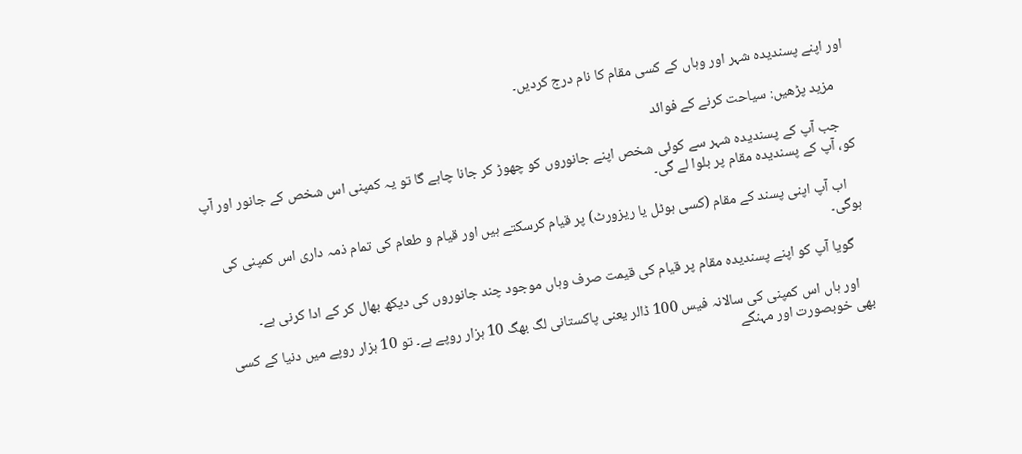اور اپنے پسندیدہ شہر اور وہاں کے کسی مقام کا نام درج کردیں۔

    مزید پڑھیں: سیاحت کرنے کے فوائد

    جب آپ کے پسندیدہ شہر سے کوئی شخص اپنے جانوروں کو چھوڑ کر جانا چاہے گا تو یہ کمپنی اس شخص کے جانور اور آپ کو، آپ کے پسندیدہ مقام پر بلوا لے گی۔

    اب آپ اپنی پسند کے مقام (کسی ہوٹل یا ریزورٹ) پر قیام کرسکتے ہیں اور قیام و طعام کی تمام ذمہ داری اس کمپنی کی ہوگی۔

    گویا آپ کو اپنے پسندیدہ مقام پر قیام کی قیمت صرف وہاں موجود چند جانوروں کی دیکھ بھال کر کے ادا کرنی ہے۔

    اور ہاں اس کمپنی کی سالانہ فیس 100 ڈالر یعنی پاکستانی لگ بھگ 10 ہزار روپے ہے۔ تو 10 ہزار روپے میں دنیا کے کسی بھی خوبصورت اور مہنگے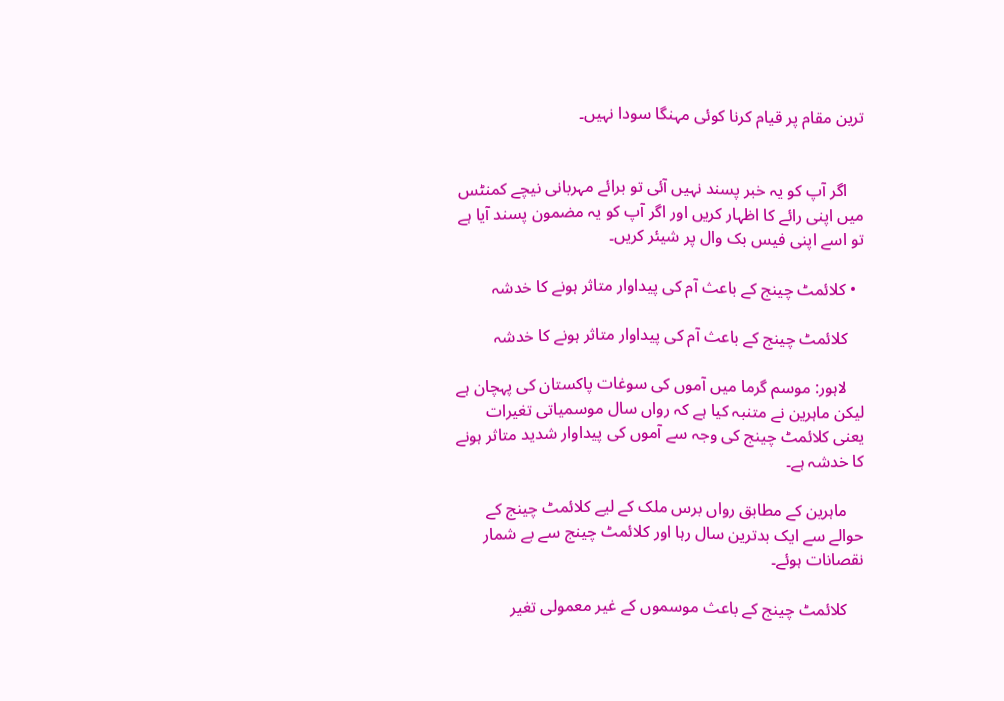ترین مقام پر قیام کرنا کوئی مہنگا سودا نہیں۔


    اگر آپ کو یہ خبر پسند نہیں آئی تو برائے مہربانی نیچے کمنٹس میں اپنی رائے کا اظہار کریں اور اگر آپ کو یہ مضمون پسند آیا ہے تو اسے اپنی فیس بک وال پر شیئر کریں۔

  • کلائمٹ چینج کے باعث آم کی پیداوار متاثر ہونے کا خدشہ

    کلائمٹ چینج کے باعث آم کی پیداوار متاثر ہونے کا خدشہ

    لاہور: موسم گرما میں آموں کی سوغات پاکستان کی پہچان ہے لیکن ماہرین نے متنبہ کیا ہے کہ رواں سال موسمیاتی تغیرات یعنی کلائمٹ چینج کی وجہ سے آموں کی پیداوار شدید متاثر ہونے کا خدشہ ہے۔

    ماہرین کے مطابق رواں برس ملک کے لیے کلائمٹ چینج کے حوالے سے ایک بدترین سال رہا اور کلائمٹ چینج سے بے شمار نقصانات ہوئے۔

    کلائمٹ چینج کے باعث موسموں کے غیر معمولی تغیر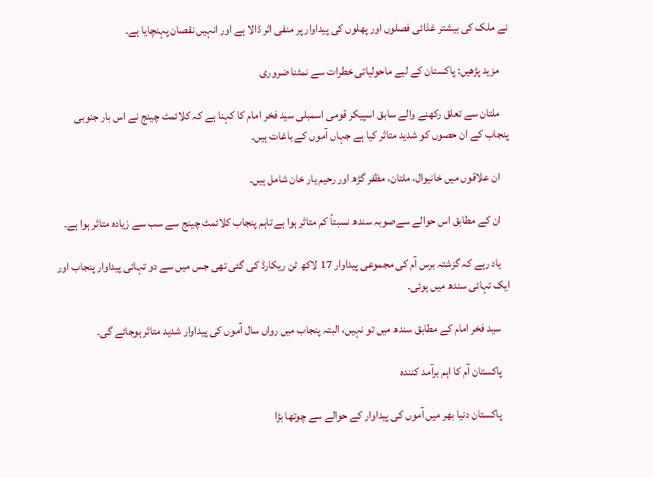نے ملک کی بیشتر غذائی فصلوں اور پھلوں کی پیداوار پر منفی اثر ڈالا ہے اور انہیں نقصان پہنچایا ہے۔

    مزید پڑھیں: پاکستان کے لیے ماحولیاتی خطرات سے نمٹنا ضروری

    ملتان سے تعلق رکھنے والے سابق اسپیکر قومی اسمبلی سید فخر امام کا کہنا ہے کہ کلائمٹ چینج نے اس بار جنوبی پنجاب کے ان حصوں کو شدید متاثر کیا ہے جہاں آموں کے باغات ہیں۔

    ان علاقوں میں خانیوال، ملتان، مظفر گڑھ اور رحیم یار خان شامل ہیں۔

    ان کے مطابق اس حوالے سےصوبہ سندھ نسبتاً کم متاثر ہوا ہے تاہم پنجاب کلائمٹ چینج سے سب سے زیادہ متاثر ہوا ہے۔

    یاد رہے کہ گزشتہ برس آم کی مجموعی پیداوار 17 لاکھ ٹن ریکارڈ کی گئی تھی جس میں سے دو تہائی پیداوار پنجاب اور ایک تہائی سندھ میں ہوئی۔

    سید فخر امام کے مطابق سندھ میں تو نہیں، البتہ پنجاب میں رواں سال آموں کی پیداوار شدید متاثر ہوجائے گی۔

    پاکستان آم کا اہم برآمد کنندہ

    پاکستان دنیا بھر میں آموں کی پیداوار کے حوالے سے چوتھا بڑا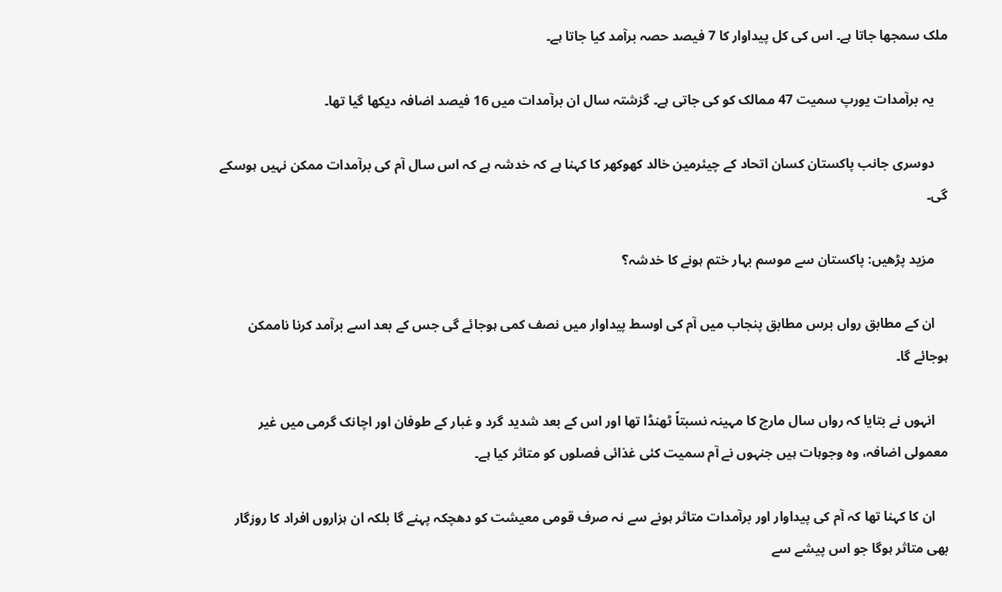ملک سمجھا جاتا ہے۔ اس کی کل پیداوار کا 7 فیصد حصہ برآمد کیا جاتا ہے۔

    یہ برآمدات یورپ سمیت 47 ممالک کو کی جاتی ہے۔ گزشتہ سال ان برآمدات میں 16 فیصد اضافہ دیکھا گیا تھا۔

    دوسری جانب پاکستان کسان اتحاد کے چیئرمین خالد کھوکھر کا کہنا ہے کہ خدشہ ہے کہ اس سال آم کی برآمدات ممکن نہیں ہوسکے گی۔

    مزید پڑھیں: پاکستان سے موسم بہار ختم ہونے کا خدشہ؟

    ان کے مطابق رواں برس مطابق پنجاب میں آم کی اوسط پیداوار میں نصف کمی ہوجائے گی جس کے بعد اسے برآمد کرنا ناممکن ہوجائے گا۔

    انہوں نے بتایا کہ رواں سال مارچ کا مہینہ نسبتاً ٹھنڈا تھا اور اس کے بعد شدید گرد و غبار کے طوفان اور اچانک گرمی میں غیر معمولی اضافہ، وہ وجوہات ہیں جنہوں نے آم سمیت کئی غذائی فصلوں کو متاثر کیا ہے۔

    ان کا کہنا تھا کہ آم کی پیداوار اور برآمدات متاثر ہونے سے نہ صرف قومی معیشت کو دھچکہ پہنے گا بلکہ ان ہزاروں افراد کا روزگار بھی متاثر ہوگا جو اس پیشے سے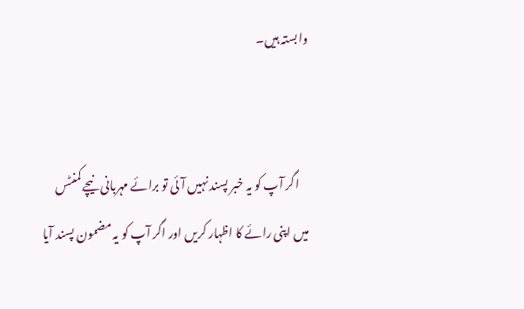وابستہ ہیں۔


    اگر آپ کو یہ خبر پسند نہیں آئی تو برائے مہربانی نیچے کمنٹس میں اپنی رائے کا اظہار کریں اور اگر آپ کو یہ مضمون پسند آیا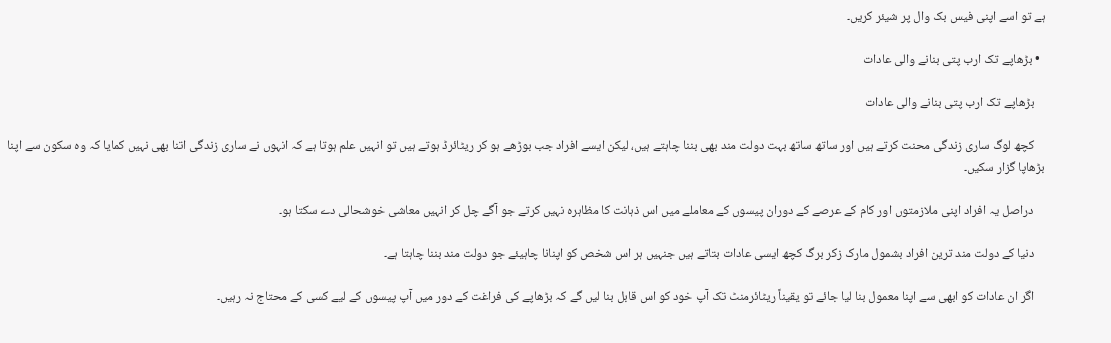ہے تو اسے اپنی فیس بک وال پر شیئر کریں۔

  • بڑھاپے تک ارب پتی بنانے والی عادات

    بڑھاپے تک ارب پتی بنانے والی عادات

    کچھ لوگ ساری زندگی محنت کرتے ہیں اور ساتھ ساتھ بہت دولت مند بھی بننا چاہتے ہیں، لیکن ایسے افراد جب بوڑھے ہو کر ریٹائرڈ ہوتے ہیں تو انہیں علم ہوتا ہے کہ انہوں نے ساری زندگی اتنا بھی نہیں کمایا کہ وہ سکون سے اپنا بڑھاپا گزار سکیں۔

    دراصل یہ افراد اپنی ملازمتوں اور کام کے عرصے کے دوران پیسوں کے معاملے میں اس ذہانت کا مظاہرہ نہیں کرتے جو آگے چل کر انہیں معاشی خوشحالی دے سکتا ہو۔

    دنیا کے دولت مند ترین افراد بشمول مارک زکر برگ کچھ ایسی عادات بتاتے ہیں جنہیں ہر اس شخص کو اپنانا چاہیئے جو دولت مند بننا چاہتا ہے۔

    اگر ان عادات کو ابھی سے اپنا معمول بنا لیا جائے تو یقیناً ریٹائرمنٹ تک آپ خود کو اس قابل بنا لیں گے کہ بڑھاپے کی فراغت کے دور میں آپ پیسوں کے لیے کسی کے محتاج نہ رہیں۔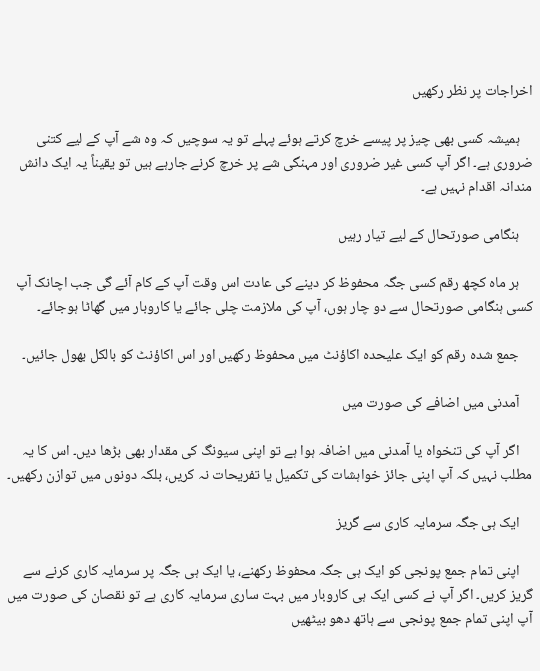اخراجات پر نظر رکھیں

    ہمیشہ کسی بھی چیز پر پیسے خرچ کرتے ہوئے پہلے تو یہ سوچیں کہ وہ شے آپ کے لیے کتنی ضروری ہے۔ اگر آپ کسی غیر ضروری اور مہنگی شے پر خرچ کرنے جارہے ہیں تو یقیناً یہ ایک دانش مندانہ اقدام نہیں ہے۔

    ہنگامی صورتحال کے لیے تیار رہیں

    ہر ماہ کچھ رقم کسی جگہ محفوظ کر دینے کی عادت اس وقت آپ کے کام آئے گی جب اچانک آپ کسی ہنگامی صورتحال سے دو چار ہوں، آپ کی ملازمت چلی جائے یا کاروبار میں گھاٹا ہوجائے۔

    جمع شدہ رقم کو ایک علیحدہ اکاؤنٹ میں محفوظ رکھیں اور اس اکاؤنٹ کو بالکل بھول جائیں۔

    آمدنی میں اضافے کی صورت میں

    اگر آپ کی تنخواہ یا آمدنی میں اضافہ ہوا ہے تو اپنی سیونگ کی مقدار بھی بڑھا دیں۔ اس کا یہ مطلب نہیں کہ آپ اپنی جائز خواہشات کی تکمیل یا تفریحات نہ کریں، بلکہ دونوں میں توازن رکھیں۔

    ایک ہی جگہ سرمایہ کاری سے گریز

    اپنی تمام جمع پونجی کو ایک ہی جگہ محفوظ رکھنے، یا ایک ہی جگہ پر سرمایہ کاری کرنے سے گریز کریں۔ اگر آپ نے کسی ایک ہی کاروبار میں بہت ساری سرمایہ کاری ہے تو نقصان کی صورت میں آپ اپنی تمام جمع پونجی سے ہاتھ دھو بیٹھیں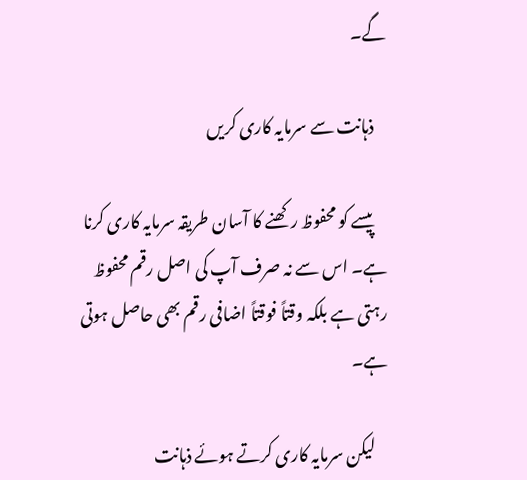گے۔

    ذہانت سے سرمایہ کاری کریں

    پیسے کو محفوظ رکھنے کا آسان طریقہ سرمایہ کاری کرنا ہے۔ اس سے نہ صرف آپ کی اصل رقم محفوظ رہتی ہے بلکہ وقتاً فوقتاً اضافی رقم بھی حاصل ہوتی ہے۔

    لیکن سرمایہ کاری کرتے ہوئے ذہانت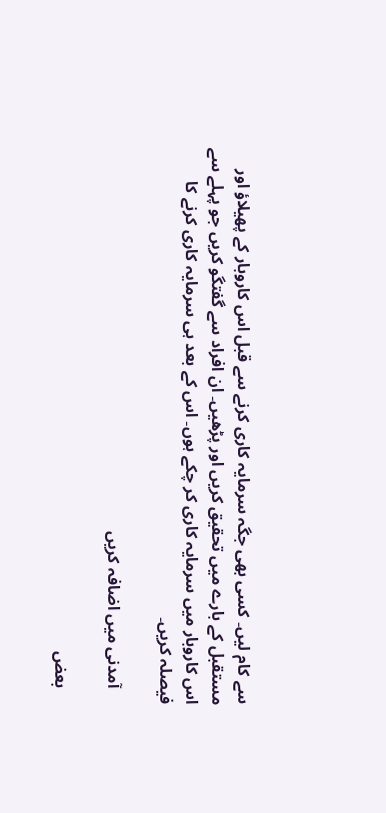سے کام لیں۔ کسی بھی جگہ سرمایہ کاری کرنے سے قبل اس کاروبار کے پھیلاؤ اور مستقبل کے بارے میں تحقیق کریں اور پڑھیں۔ ان افراد سے گفتگو کریں جو پہلے سے اس کاروبار میں سرمایہ کاری کر چکے ہوں۔ اس کے بعد ہی سرمایہ کاری کرنے کا فیصلہ کریں۔

    آمدنی میں اضافہ کریں

    بعض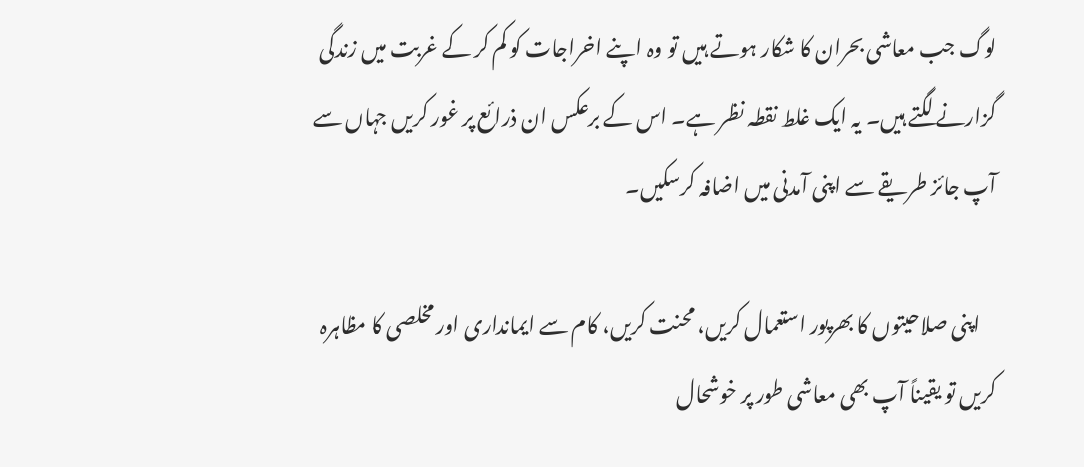لوگ جب معاشی بحران کا شکار ہوتے ہیں تو وہ اپنے اخراجات کو کم کر کے غربت میں زندگی گزارنے لگتے ہیں۔ یہ ایک غلط نقطہ نظر ہے۔ اس کے برعکس ان ذرائع پر غور کریں جہاں سے آپ جائز طریقے سے اپنی آمدنی میں اضافہ کرسکیں۔

    اپنی صلاحیتوں کا بھرپور استعمال کریں، محنت کریں، کام سے ایمانداری اور مخلصی کا مظاہرہ کریں تو یقیناً آپ بھی معاشی طور پر خوشحال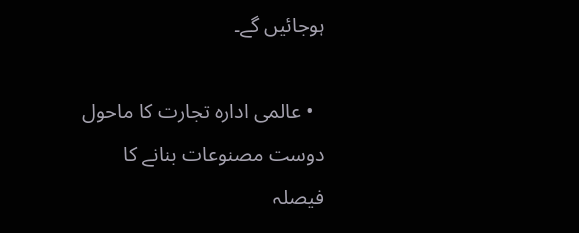ہوجائیں گے۔

  • عالمی ادارہ تجارت کا ماحول دوست مصنوعات بنانے کا فیصلہ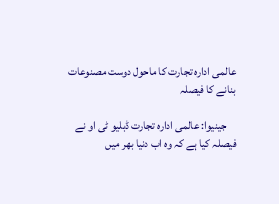عالمی ادارہ تجارت کا ماحول دوست مصنوعات بنانے کا فیصلہ

    جینیوا: عالمی ادارہ تجارت ڈبلیو ٹی او نے فیصلہ کیا ہے کہ وہ اب دنیا بھر میں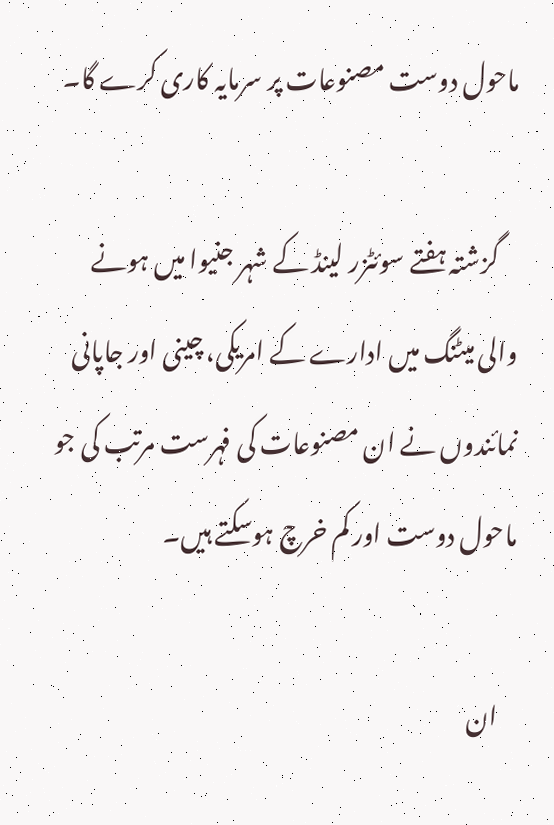ماحول دوست مصنوعات پر سرمایہ کاری کرے گا۔

    گزشتہ ہفتے سوئٹزر لینڈ کے شہر جنیوا میں ہونے والی میٹنگ میں ادارے کے امریکی، چینی اور جاپانی نمائندوں نے ان مصنوعات کی فہرست مرتب کی جو ماحول دوست اور کم خرچ ہوسکتے ہیں۔

    ان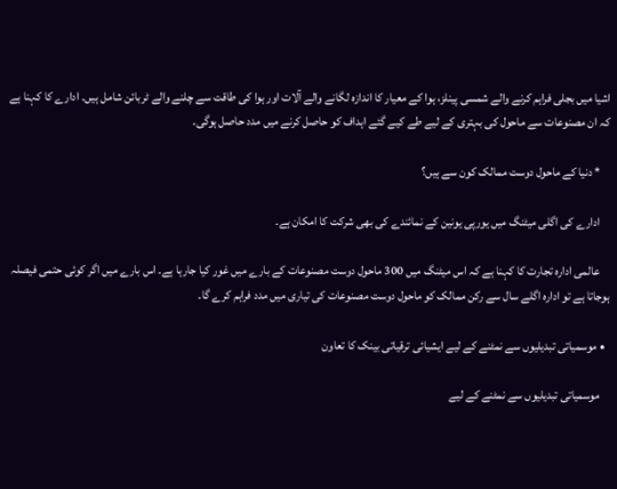اشیا میں بجلی فراہم کرنے والے شمسی پینلز، ہوا کے معیار کا اندازہ لگانے والے آلات اور ہوا کی طاقت سے چلنے والے ٹربائن شامل ہیں۔ ادارے کا کہنا ہے کہ ان مصنوعات سے ماحول کی بہتری کے لیے طے کیے گئے اہداف کو حاصل کرنے میں مدد حاصل ہوگی۔

    * دنیا کے ماحول دوست ممالک کون سے ہیں؟

    ادارے کی اگلی میٹنگ میں یورپی یونین کے نمائندے کی بھی شرکت کا امکان ہے۔

    عالمی ادارہ تجارت کا کہنا ہے کہ اس میٹنگ میں 300 ماحول دوست مصنوعات کے بارے میں غور کیا جارہا ہے۔ اس بارے میں اگر کوئی حتمی فیصلہ ہوجاتا ہے تو ادارہ اگلے سال سے رکن ممالک کو ماحول دوست مصنوعات کی تیاری میں مدد فراہم کرے گا۔

  • موسمیاتی تبدیلیوں سے نمٹنے کے لیے ایشیائی ترقیاتی بینک کا تعاون

    موسمیاتی تبدیلیوں سے نمٹنے کے لیے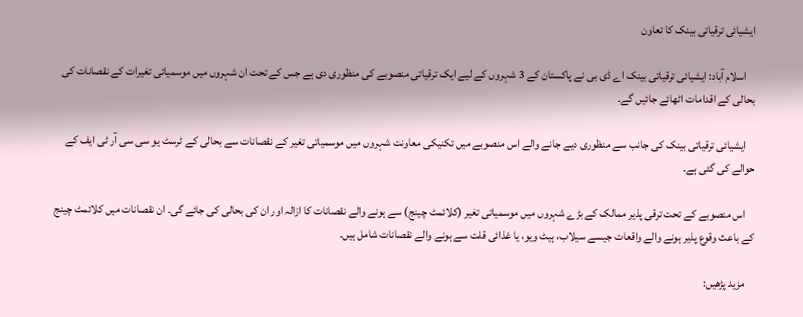ایشیائی ترقیاتی بینک کا تعاون

    اسلام آباد: ایشیائی ترقیاتی بینک اے ڈی بی نے پاکستان کے 3 شہروں کے لیے ایک ترقیاتی منصوبے کی منظوری دی ہے جس کے تحت ان شہروں میں موسمیاتی تغیرات کے نقصانات کی بحالی کے اقدامات اٹھائے جائیں گے۔

    ایشیائی ترقیاتی بینک کی جانب سے منظوری دیے جانے والے اس منصوبے میں تکنیکی معاونت شہروں میں موسمیاتی تغیر کے نقصانات سے بحالی کے ٹرسٹ یو سی سی آر ٹی ایف کے حوالے کی گئی ہے۔

    اس منصوبے کے تحت ترقی پذیر ممالک کے بڑے شہروں میں موسمیاتی تغیر (کلائمٹ چینج) سے ہونے والے نقصانات کا ازالہ اور ان کی بحالی کی جائے گی۔ ان نقصانات میں کلائمٹ چینج کے باعث وقوع پذیر ہونے والے واقعات جیسے سیلاب، ہیٹ ویو، یا غذائی قلت سے ہونے والے نقصانات شامل ہیں۔

    مزید پڑھیں: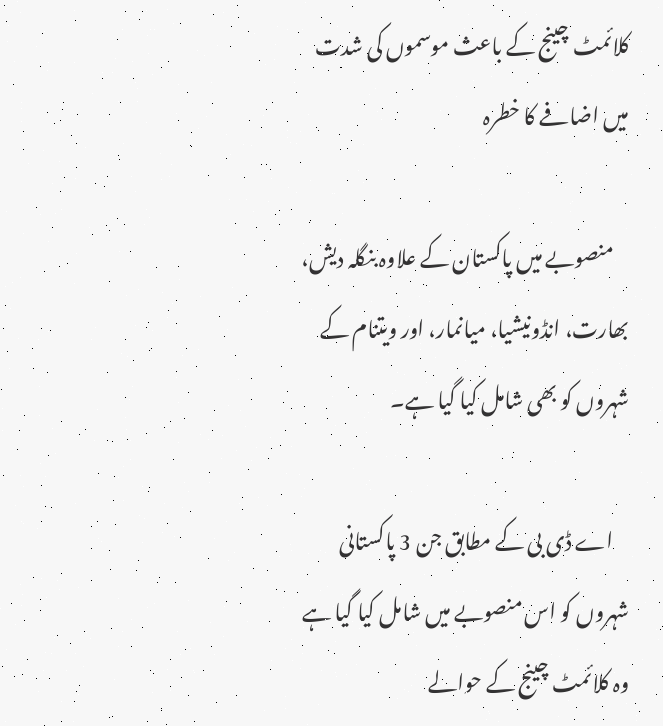کلائمٹ چینج کے باعث موسموں کی شدت میں اضافے کا خطرہ

    منصوبے میں پاکستان کے علاوہ بنگلہ دیش، بھارت، انڈونیشیا، میانمار، اور ویتنام کے شہروں کو بھی شامل کیا گیا ہے۔

    اے ڈی بی کے مطابق جن 3 پاکستانی شہروں کو اس منصوبے میں شامل کیا گیا ہے وہ کلائمٹ چینج کے حوالے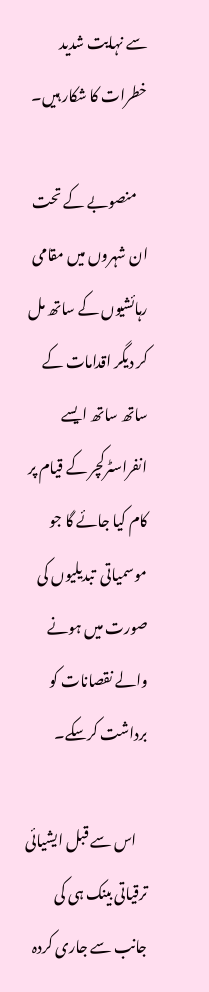سے نہایت شدید خطرات کا شکار ہیں۔

    منصوبے کے تحت ان شہروں میں مقامی رہائشیوں کے ساتھ مل کر دیگر اقدامات کے ساتھ ساتھ ایسے انفراسٹرکچر کے قیام پر کام کیا جائے گا جو موسمیاتی  تبدیلیوں کی صورت میں ہونے والے نقصانات کو برداشت کرسکے۔

    اس سے قبل ایشیائی ترقیاتی بینک ہی کی جانب سے جاری کردہ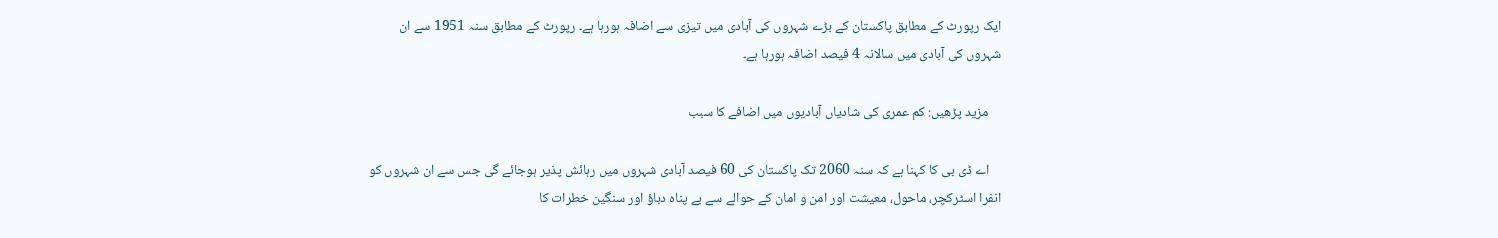ایک رپورٹ کے مطابق پاکستان کے بڑے شہروں کی آبادی میں تیزی سے اضافہ ہورہا ہے۔ رپورٹ کے مطابق سنہ 1951 سے ان شہروں کی آبادی میں سالانہ 4 فیصد اضافہ ہورہا ہے۔

    مزید پڑھیں: کم عمری کی شادیاں آبادیوں میں اضافے کا سبب

    اے ڈی بی کا کہنا ہے کہ سنہ 2060 تک پاکستان کی 60 فیصد آبادی شہروں میں رہائش پذیر ہوجائے گی جس سے ان شہروں کو انفرا اسٹرکچر، ماحول، معیشت اور امن و امان کے حوالے سے بے پناہ دباؤ اور سنگین خطرات کا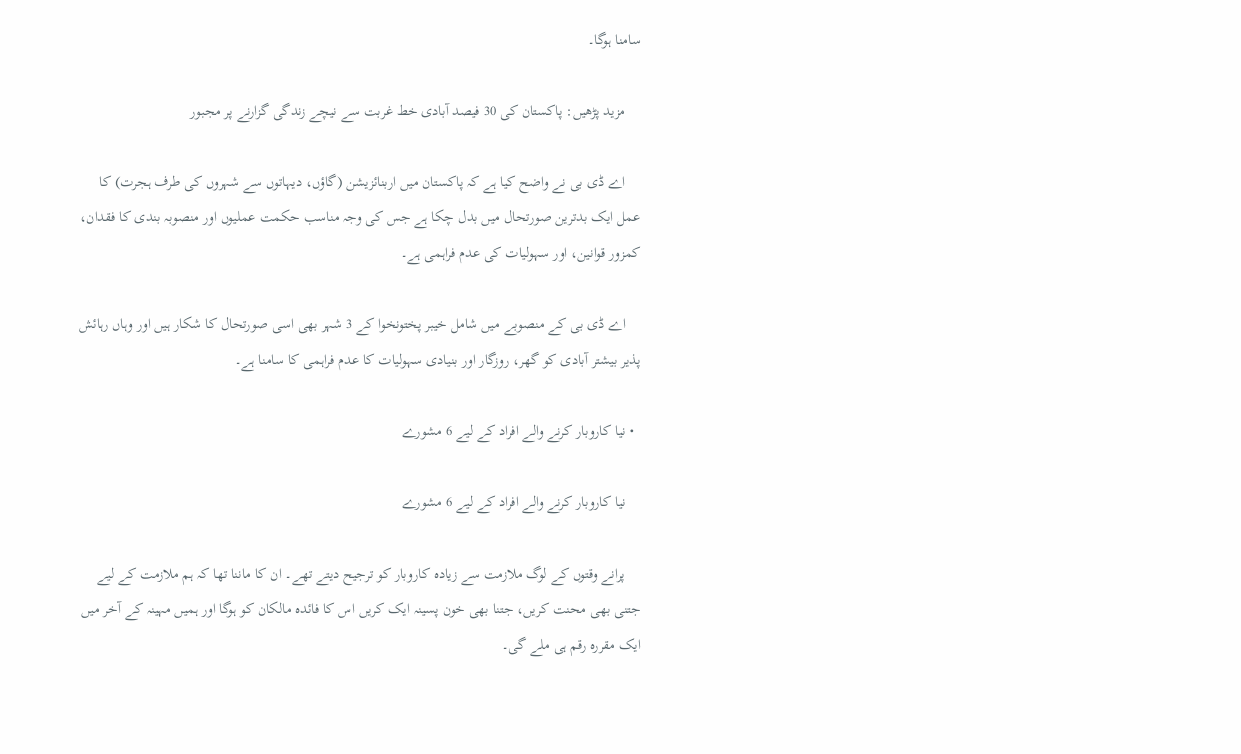سامنا ہوگا۔

    مزید پڑھیں: پاکستان کی 30 فیصد آبادی خط غربت سے نیچے زندگی گزارنے پر مجبور

    اے ڈی بی نے واضح کیا ہے کہ پاکستان میں اربنائزیشن (گاؤں، دیہاتوں سے شہروں کی طرف ہجرت) کا عمل ایک بدترین صورتحال میں بدل چکا ہے جس کی وجہ مناسب حکمت عملیوں اور منصوبہ بندی کا فقدان، کمزور قوانین، اور سہولیات کی عدم فراہمی ہے۔

    اے ڈی بی کے منصوبے میں شامل خیبر پختونخوا کے 3 شہر بھی اسی صورتحال کا شکار ہیں اور وہاں رہائش پذیر بیشتر آبادی کو گھر، روزگار اور بنیادی سہولیات کا عدم فراہمی کا سامنا ہے۔

  • نیا کاروبار کرنے والے افراد کے لیے 6 مشورے

    نیا کاروبار کرنے والے افراد کے لیے 6 مشورے

    پرانے وقتوں کے لوگ ملازمت سے زیادہ کاروبار کو ترجیح دیتے تھے۔ ان کا ماننا تھا کہ ہم ملازمت کے لیے جتنی بھی محنت کریں، جتنا بھی خون پسینہ ایک کریں اس کا فائدہ مالکان کو ہوگا اور ہمیں مہینہ کے آخر میں ایک مقررہ رقم ہی ملے گی۔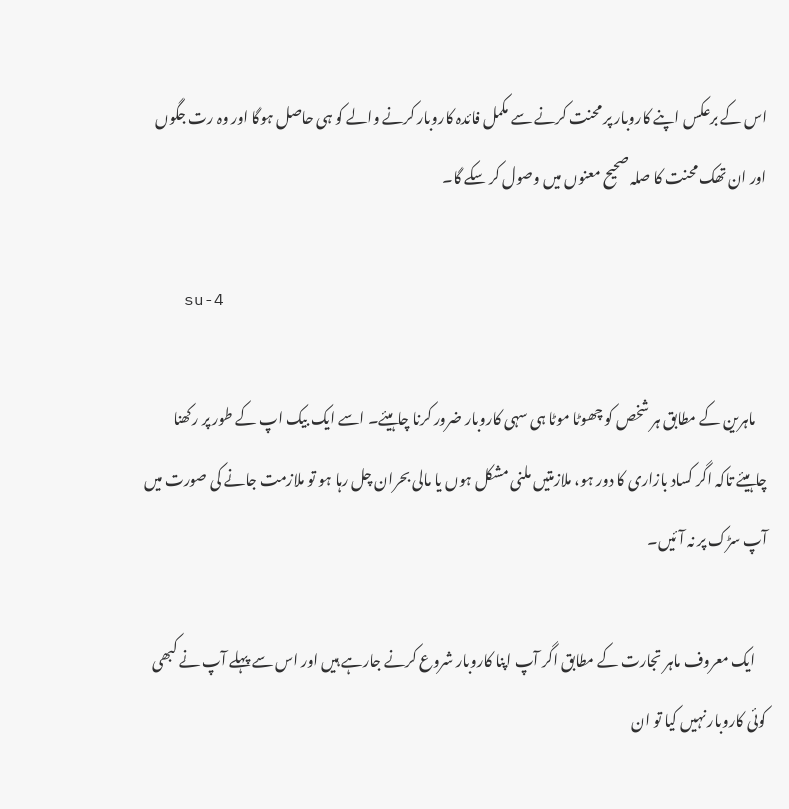اس کے برعکس اپنے کاروبار پر محنت کرنے سے مکمل فائدہ کاروبار کرنے والے کو ہی حاصل ہوگا اور وہ رت جگوں اور ان تھک محنت کا صلہ صحیح معنوں میں وصول کر سکے گا۔

    su-4

    ماہرین کے مطابق ہر شخص کو چھوٹا موٹا ہی سہی کاروبار ضرور کرنا چاہیئے۔ اسے ایک بیک اپ کے طور پر رکھنا چاہیئے تاکہ اگر کساد بازاری کا دور ہو، ملازمتیں ملنی مشکل ہوں یا مالی بحران چل رہا ہو تو ملازمت جانے کی صورت میں آپ سڑک پر نہ آئیں۔

    ایک معروف ماہر تجارت کے مطابق اگر آپ اپنا کاروبار شروع کرنے جارہے ہیں اور اس سے پہلے آپ نے کبھی کوئی کاروبار نہیں کیا تو ان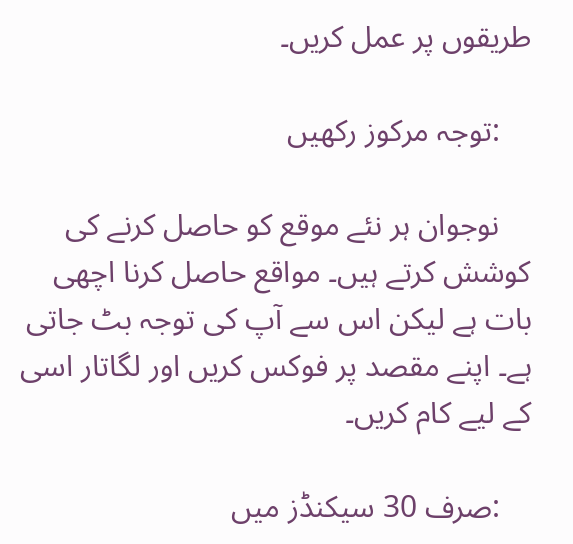طریقوں پر عمل کریں۔

    :توجہ مرکوز رکھیں

    نوجوان ہر نئے موقع کو حاصل کرنے کی کوشش کرتے ہیں۔ مواقع حاصل کرنا اچھی بات ہے لیکن اس سے آپ کی توجہ بٹ جاتی ہے۔ اپنے مقصد پر فوکس کریں اور لگاتار اسی کے لیے کام کریں۔

    :صرف 30 سیکنڈز میں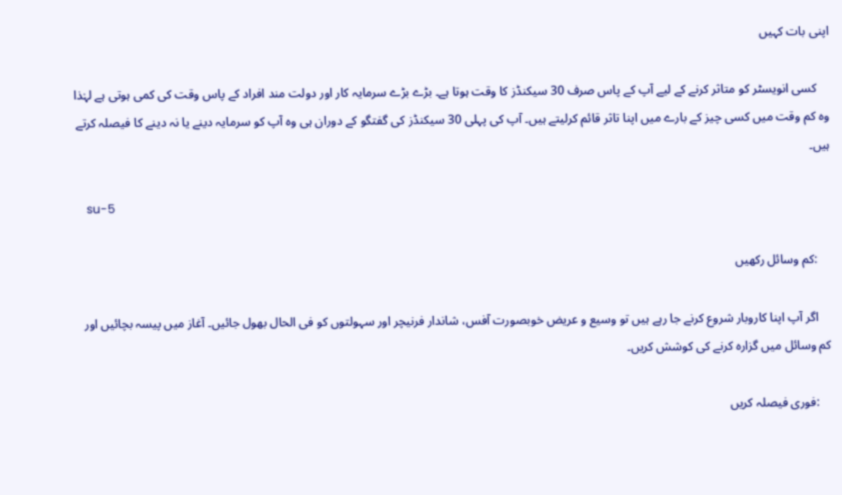اپنی بات کہیں

    کسی انویسٹر کو متاثر کرنے کے لیے آپ کے پاس صرف 30 سیکنڈز کا وقت ہوتا ہے۔ بڑے بڑے سرمایہ کار اور دولت مند افراد کے پاس وقت کی کمی ہوتی ہے لہٰذا وہ کم وقت میں کسی چیز کے بارے میں اپنا تاثر قائم کرلیتے ہیں۔ آپ کی پہلی 30 سیکنڈز کی گفتگو کے دوران ہی وہ آپ کو سرمایہ دینے یا نہ دینے کا فیصلہ کرتے ہیں۔

    su-5

    :کم وسائل رکھیں

    اگر آپ اپنا کاروبار شروع کرنے جا رہے ہیں تو وسیع و عریض خوبصورت آفس، شاندار فرنیچر اور سہولتوں کو فی الحال بھول جائیں۔ آغاز میں پیسہ بچائیں اور کم وسائل میں گزارہ کرنے کی کوشش کریں۔

    :فوری فیصلہ کریں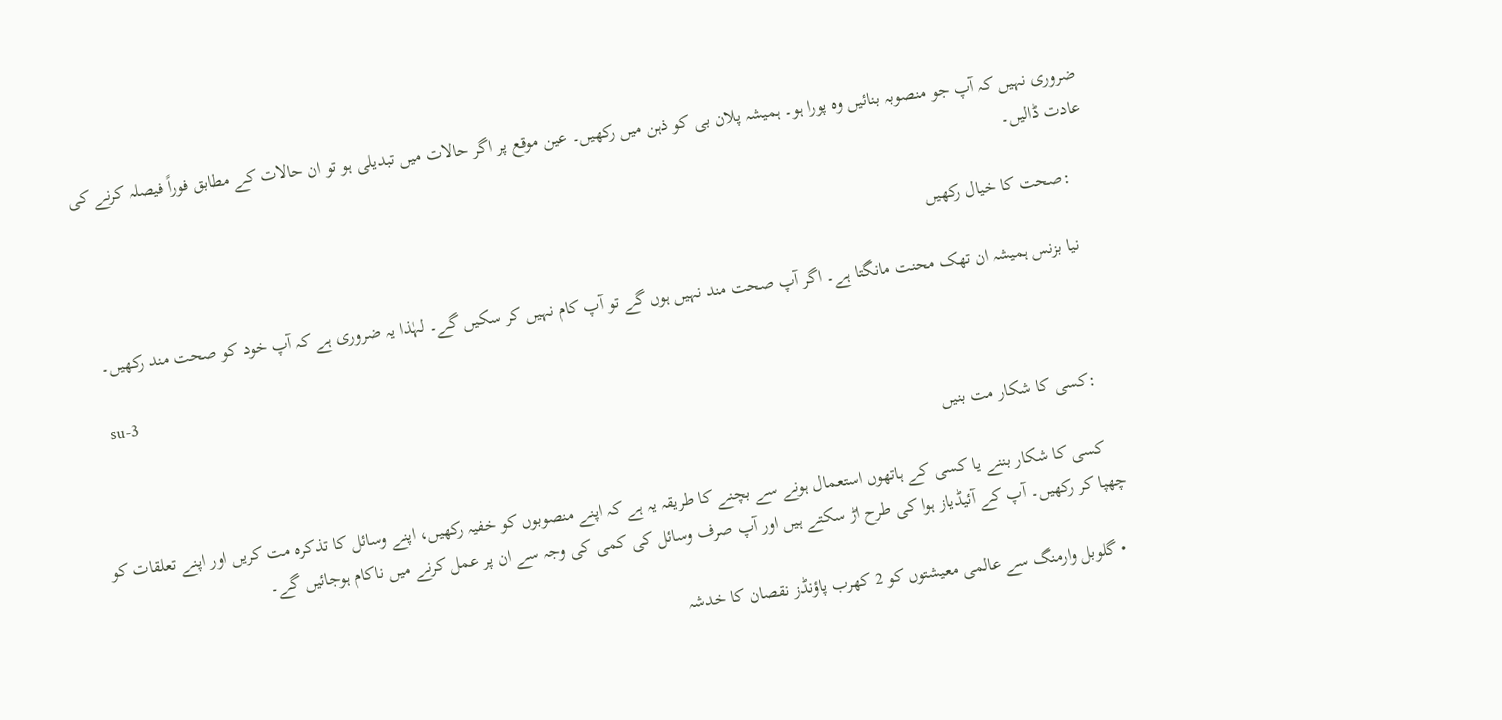ضروری نہیں کہ آپ جو منصوبہ بنائیں وہ پورا ہو۔ ہمیشہ پلان بی کو ذہن میں رکھیں۔ عین موقع پر اگر حالات میں تبدیلی ہو تو ان حالات کے مطابق فوراً فیصلہ کرنے کی عادت ڈالیں۔

    :صحت کا خیال رکھیں

    نیا بزنس ہمیشہ ان تھک محنت مانگتا ہے۔ اگر آپ صحت مند نہیں ہوں گے تو آپ کام نہیں کر سکیں گے۔ لہٰذا یہ ضروری ہے کہ آپ خود کو صحت مند رکھیں۔

    su-3

    :کسی کا شکار مت بنیں

    کسی کا شکار بننے یا کسی کے ہاتھوں استعمال ہونے سے بچنے کا طریقہ یہ ہے کہ اپنے منصوبوں کو خفیہ رکھیں، اپنے وسائل کا تذکرہ مت کریں اور اپنے تعلقات کو چھپا کر رکھیں۔ آپ کے آئیڈیاز ہوا کی طرح اڑ سکتے ہیں اور آپ صرف وسائل کی کمی کی وجہ سے ان پر عمل کرنے میں ناکام ہوجائیں گے۔

  • گلوبل وارمنگ سے عالمی معیشتوں کو 2 کھرب پاؤنڈز نقصان کا خدشہ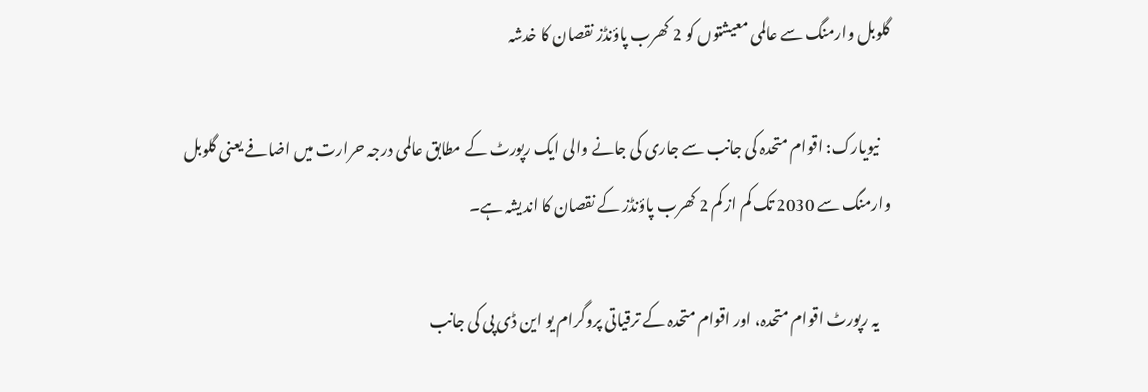گلوبل وارمنگ سے عالمی معیشتوں کو 2 کھرب پاؤنڈز نقصان کا خدشہ

    نیویارک: اقوام متحدہ کی جانب سے جاری کی جانے والی ایک رپورٹ کے مطابق عالمی درجہ حرارت میں اضافے یعنی گلوبل وارمنگ سے 2030 تک کم از کم 2 کھرب پاؤنڈز کے نقصان کا اندیشہ ہے۔

    یہ رپورٹ اقوام متحدہ، اور اقوام متحدہ کے ترقیاتی پروگرام یو این ڈی پی کی جانب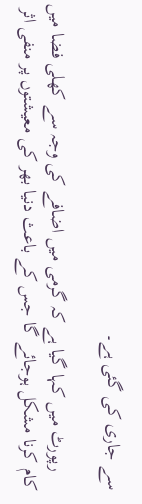سے جاری کی گئی ہے۔

    رپورٹ میں کہا گیا ہے کہ گرمی میں اضافے کی وجہ سے کھلی فضا میں کام کرنا مشکل ہوجائے گا جس کے باعث دنیا بھر کی معیشتوں پر منفی اثر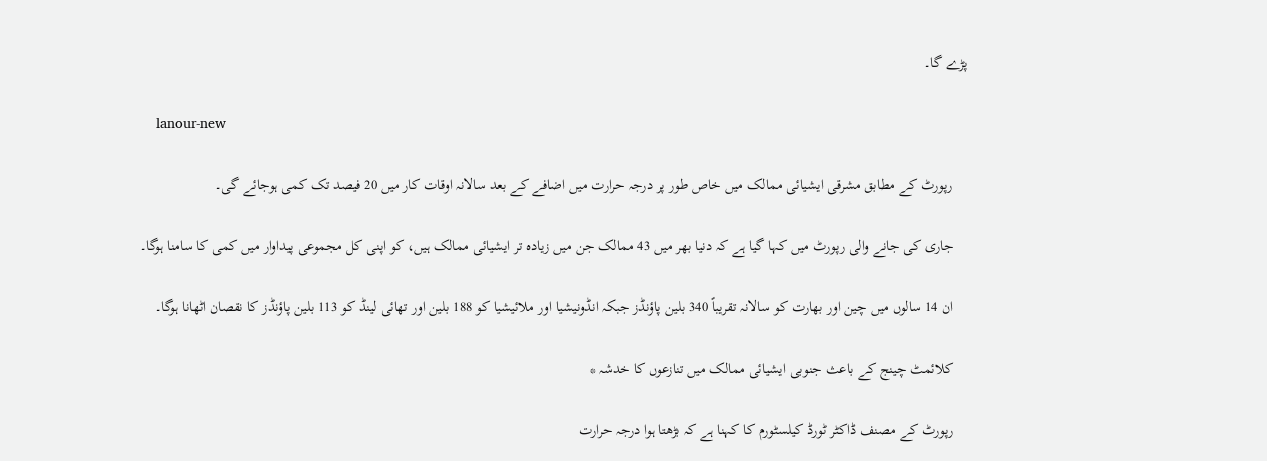پڑے گا۔

    lanour-new

    رپورٹ کے مطابق مشرقی ایشیائی ممالک میں خاص طور پر درجہ حرارت میں اضافے کے بعد سالانہ اوقات کار میں 20 فیصد تک کمی ہوجائے گی۔

    جاری کی جانے والی رپورٹ میں کہا گیا ہے کہ دنیا بھر میں 43 ممالک جن میں زیادہ تر ایشیائی ممالک ہیں، کو اپنی کل مجموعی پیداوار میں کمی کا سامنا ہوگا۔

    ان 14 سالوں میں چین اور بھارت کو سالانہ تقریباً 340 بلین پاؤنڈز جبکہ انڈونیشیا اور ملائیشیا کو 188 بلین اور تھائی لینڈ کو 113 بلین پاؤنڈز کا نقصان اٹھانا ہوگا۔

    کلائمٹ چینج کے باعث جنوبی ایشیائی ممالک میں تنازعوں کا خدشہ *

    رپورٹ کے مصنف ڈاکٹر ٹورڈ کیلسٹورم کا کہنا ہے کہ بڑھتا ہوا درجہ حرارت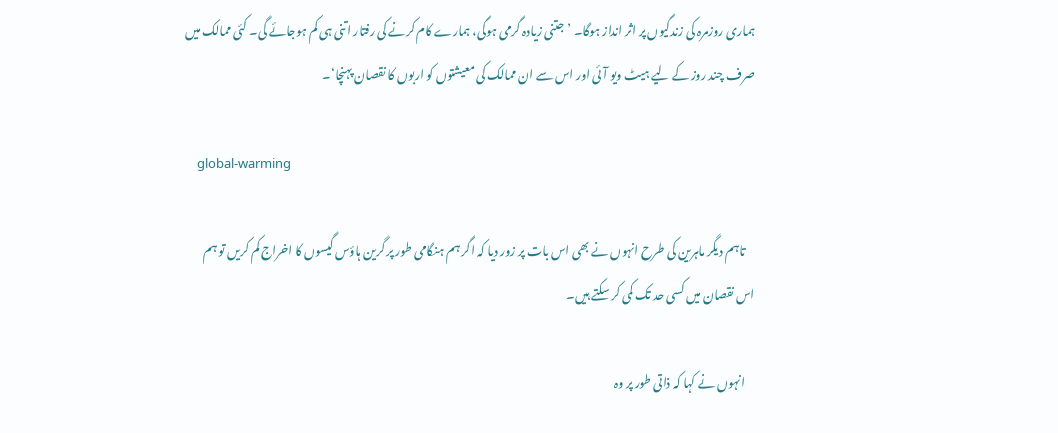ہماری روزمرہ کی زندگیوں پر اثر انداز ہوگا۔ ’جتنی زیادہ گرمی ہوگی، ہمارے کام کرنے کی رفتار اتنی ہی کم ہوجائے گی۔ کئی ممالک میں صرف چند روز کے لیے ہیٹ ویو آئی اور اس سے ان ممالک کی معیشتوں کو اربوں کا نقصان پہنچا‘۔

    global-warming

    تاہم دیگر ماہرین کی طرح انہوں نے بھی اس بات پر زور دیا کہ اگر ہم ہنگامی طور پر گرین ہاؤس گیسوں کا اخراج کم کریں تو ہم اس نقصان میں کسی حد تک کمی کر سکتے ہیں۔

    انہوں نے کہا کہ ذاتی طور پر وہ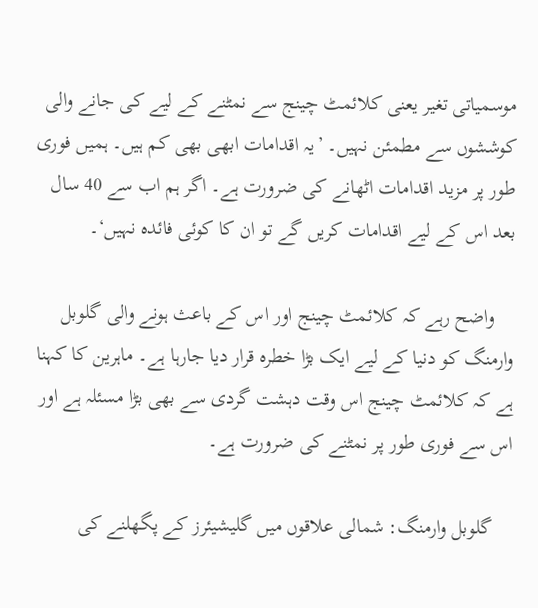موسمیاتی تغیر یعنی کلائمٹ چینج سے نمٹنے کے لیے کی جانے والی کوششوں سے مطمئن نہیں۔ ’یہ اقدامات ابھی بھی کم ہیں۔ ہمیں فوری طور پر مزید اقدامات اٹھانے کی ضرورت ہے۔ اگر ہم اب سے 40 سال بعد اس کے لیے اقدامات کریں گے تو ان کا کوئی فائدہ نہیں‘۔

    واضح رہے کہ کلائمٹ چینج اور اس کے باعث ہونے والی گلوبل وارمنگ کو دنیا کے لیے ایک بڑا خطرہ قرار دیا جارہا ہے۔ ماہرین کا کہنا ہے کہ کلائمٹ چینج اس وقت دہشت گردی سے بھی بڑا مسئلہ ہے اور اس سے فوری طور پر نمٹنے کی ضرورت ہے۔

    گلوبل وارمنگ: شمالی علاقوں میں گلیشیئرز کے پگھلنے کی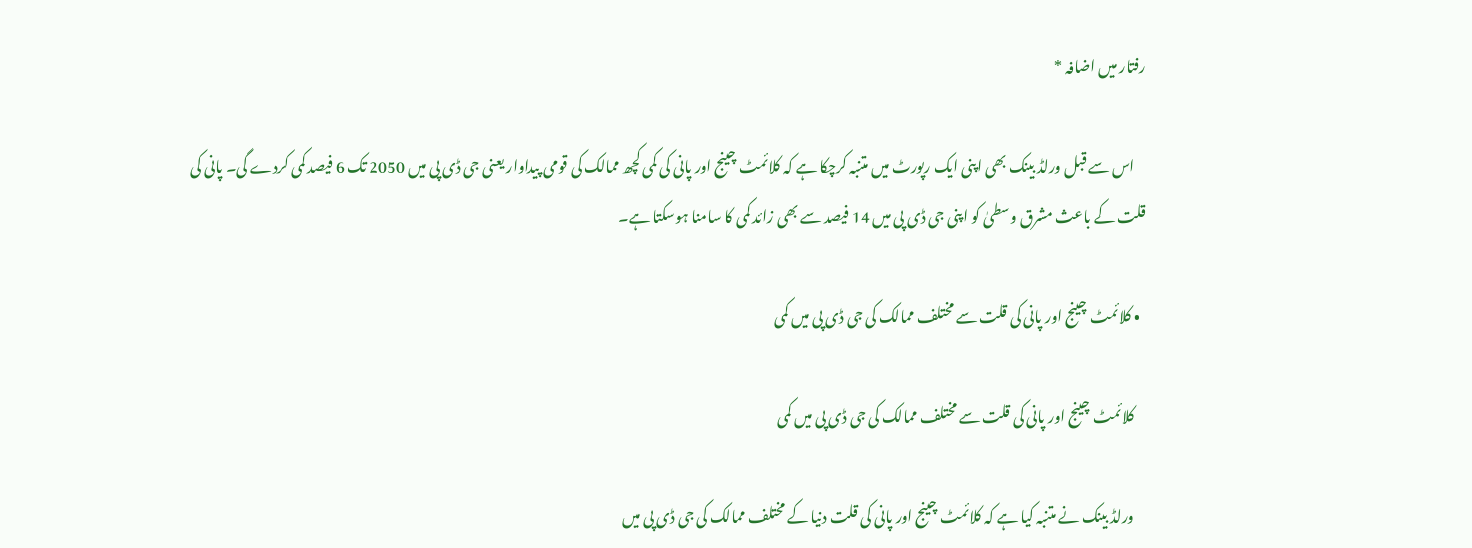رفتار میں اضافہ *

    اس سے قبل ورلڈ بینک بھی اپنی ایک رپورٹ میں متنبہ کرچکا ہے کہ کلائمٹ چینج اور پانی کی کمی کچھ ممالک کی قومی پیداوار یعنی جی ڈی پی میں 2050 تک 6 فیصد کمی کردے گی۔ پانی کی قلت کے باعث مشرق وسطیٰ کو اپنی جی ڈی پی میں 14 فیصد سے بھی زائد کمی کا سامنا ہوسکتا ہے۔

  • کلائمٹ چینج اور پانی کی قلت سے مختلف ممالک کی جی ڈی پی میں کمی

    کلائمٹ چینج اور پانی کی قلت سے مختلف ممالک کی جی ڈی پی میں کمی

    ورلڈ بینک نے متنبہ کیا ہے کہ کلائمٹ چینج اور پانی کی قلت دنیا کے مختلف ممالک کی جی ڈی پی میں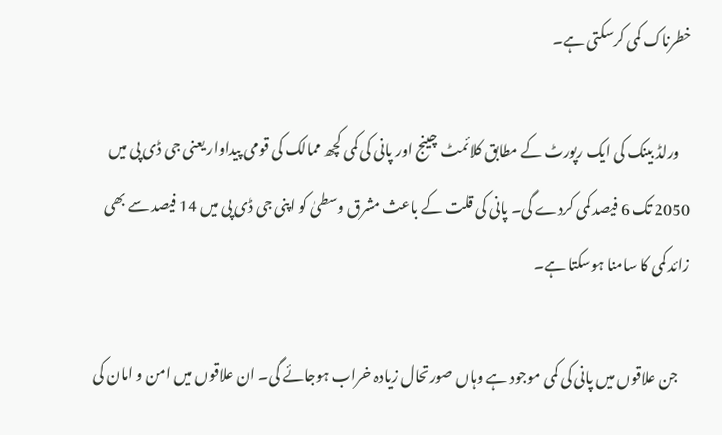خطرناک کمی کرسکتی ہے۔

    ورلڈ بینک کی ایک رپورٹ کے مطابق کلائمٹ چینج اور پانی کی کمی کچھ ممالک کی قومی پیداوار یعنی جی ڈی پی میں 2050 تک 6 فیصد کمی کردے گی۔ پانی کی قلت کے باعث مشرق وسطیٰ کو اپنی جی ڈی پی میں 14 فیصد سے بھی زائد کمی کا سامنا ہوسکتا ہے۔

    جن علاقوں میں پانی کی کمی موجود ہے وہاں صورتحال زیادہ خراب ہوجائے گی۔ ان علاقوں میں امن و امان کی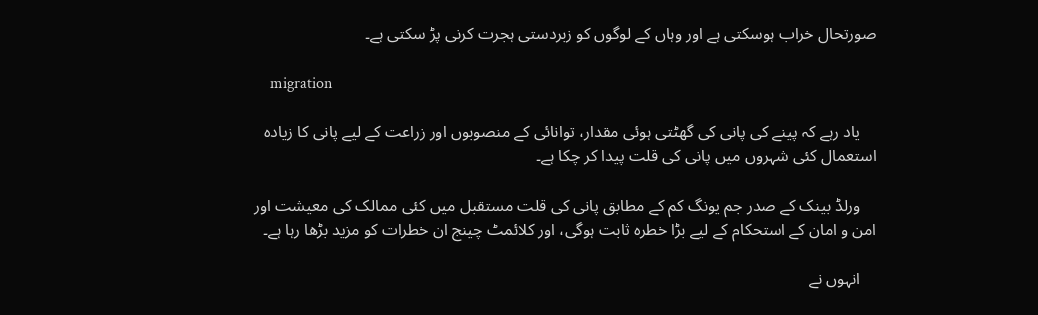صورتحال خراب ہوسکتی ہے اور وہاں کے لوگوں کو زبردستی ہجرت کرنی پڑ سکتی ہے۔

    migration

    یاد رہے کہ پینے کی پانی کی گھٹتی ہوئی مقدار، توانائی کے منصوبوں اور زراعت کے لیے پانی کا زیادہ استعمال کئی شہروں میں پانی کی قلت پیدا کر چکا ہے۔

    ورلڈ بینک کے صدر جم یونگ کم کے مطابق پانی کی قلت مستقبل میں کئی ممالک کی معیشت اور امن و امان کے استحکام کے لیے بڑا خطرہ ثابت ہوگی، اور کلائمٹ چینج ان خطرات کو مزید بڑھا رہا ہے۔

    انہوں نے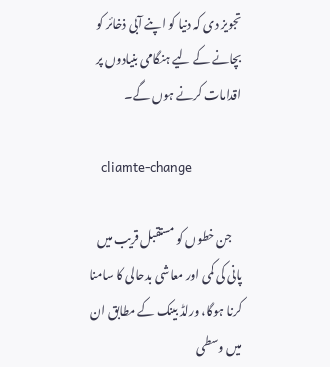تجویز دی کہ دنیا کو اپنے آبی ذخائر کو بچانے کے لیے ہنگامی بنیادوں پر اقدامات کرنے ہوں گے۔

    cliamte-change

    جن خطوں کو مستقبل قریب میں پانی کی کمی اور معاشی بدحالی کا سامنا کرنا ہوگا، ورلڈ بینک کے مطابق ان میں وسطی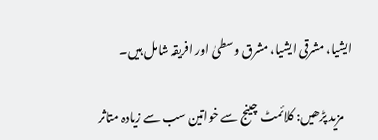ایشیا، مشرقی ایشیا، مشرق وسطیٰ اور افریقہ شامل ہیں۔

    مزید پڑھیں: کلائمٹ چینج سے خواتین سب سے زیادہ متاثر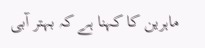ماہرین کا کہنا ہے کہ بہتر آبی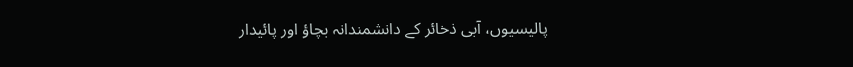پالیسیوں، آبی ذخائر کے دانشمندانہ بچاؤ اور پائیدار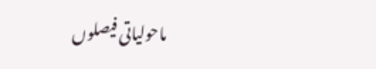ماحولیاتی فیصلوں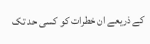کے ذریعے ان خطرات کو کسی حد تک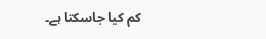کم کیا جاسکتا ہے۔